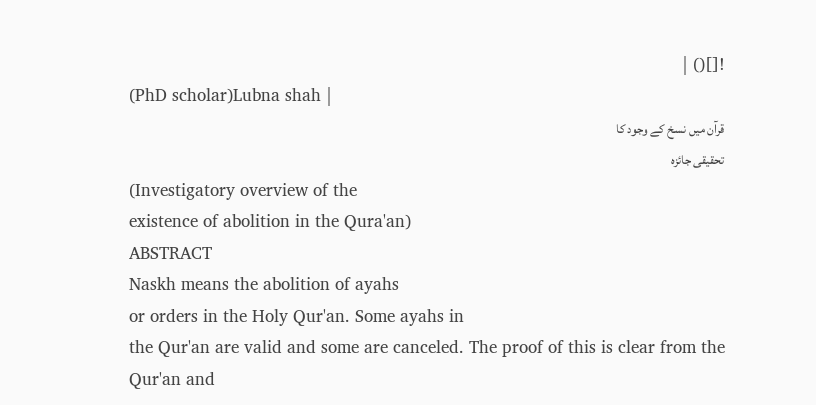![]() |
(PhD scholar)Lubna shah |
قرآن میں نسخ کے وجود کا
تحقیقی جائزہ
(Investigatory overview of the
existence of abolition in the Qura'an)
ABSTRACT
Naskh means the abolition of ayahs
or orders in the Holy Qur'an. Some ayahs in
the Qur'an are valid and some are canceled. The proof of this is clear from the
Qur'an and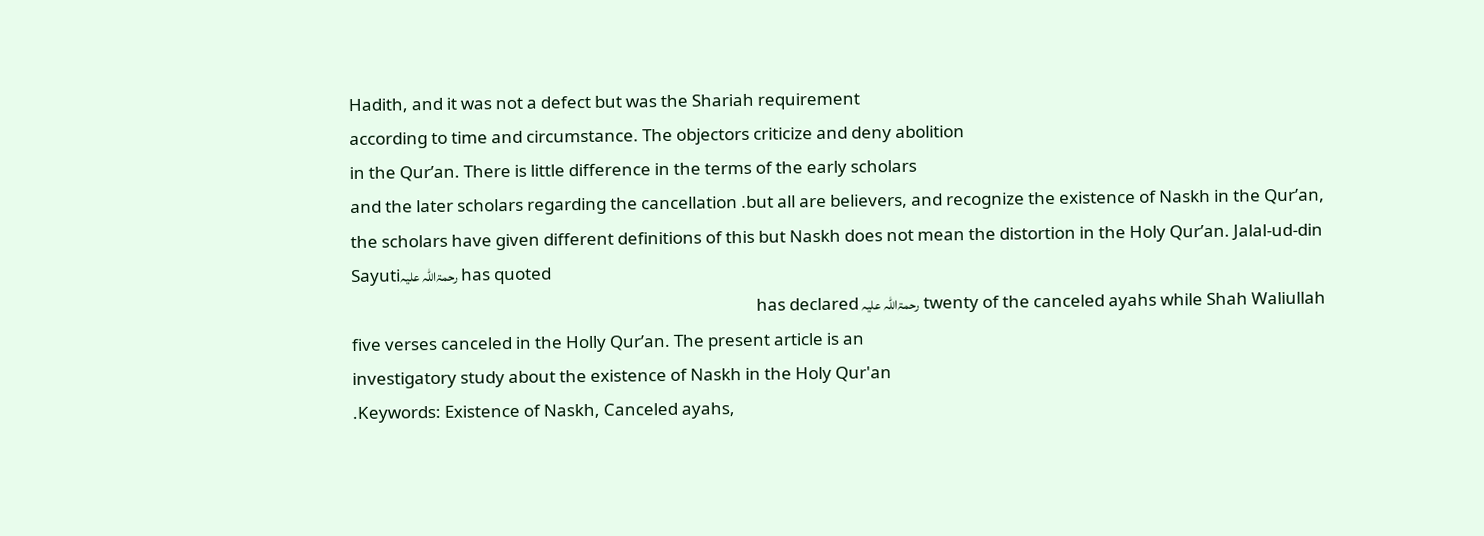Hadith, and it was not a defect but was the Shariah requirement
according to time and circumstance. The objectors criticize and deny abolition
in the Qur’an. There is little difference in the terms of the early scholars
and the later scholars regarding the cancellation .but all are believers, and recognize the existence of Naskh in the Qur’an,
the scholars have given different definitions of this but Naskh does not mean the distortion in the Holy Qur’an. Jalal-ud-din Sayutiرحمۃاللہ علیہ has quoted
twenty of the canceled ayahs while Shah Waliullah رحمۃاللہ علیہ has declared
five verses canceled in the Holly Qur’an. The present article is an
investigatory study about the existence of Naskh in the Holy Qur'an
.Keywords: Existence of Naskh, Canceled ayahs,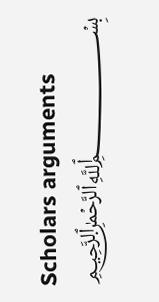Scholars arguments
﷽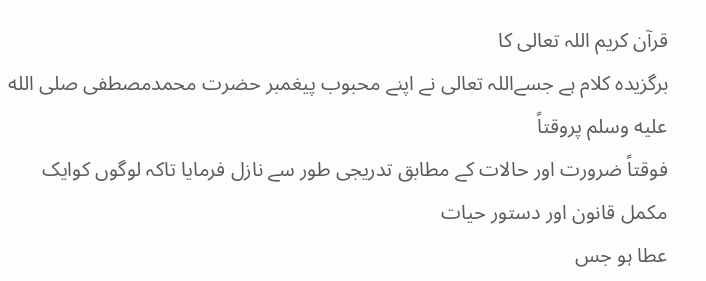قرآن کریم اللہ تعالی کا
برگزیدہ کلام ہے جسےاللہ تعالی نے اپنے محبوب پیغمبر حضرت محمدمصطفی صلى الله عليه وسلم پروقتاً
فوقتاً ضرورت اور حالات کے مطابق تدریجی طور سے نازل فرمایا تاکہ لوگوں کوایک مکمل قانون اور دستور حیات
عطا ہو جس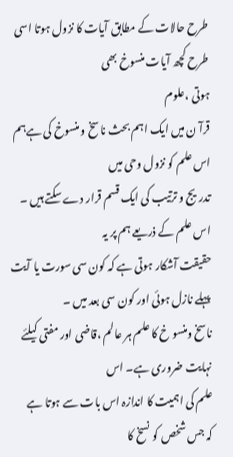طرح حالات کے مطابق آیات کا نزول ہوتا اسی طرح کچھ آیات منسوخ بھی
ہوتی ،علوم
قرآ ن میں ایک اہم بحث ناسخ و منسوخ کی ہےہم اس علم کو نزول وحی میں
تدریج و ترتیب کی ایک قسم قرار دے سکتے ہیں ۔ اس علم کے ذریعے ہم پر یہ
حقیقت آشکار ہوتی ہے کہ کون سی سورت یا آیت پہلے نازل ہوئی اور کون سی بعد میں ۔
ناسخ ومنسو خ کا علم ہر عالم ،قاضی اور مفتی کیلئے نہایت ضروری ہے۔ اس
علم کی اہمیت کا اندازہ اس بات سے ہوتا ہے
کہ جس شخص کو نسخ کا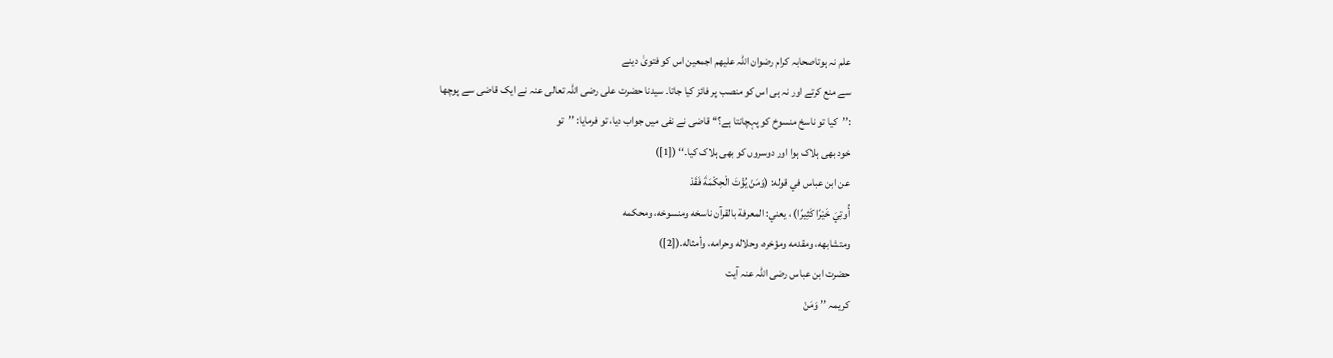علم نہ ہوتاصحابہ کرام رضوان اللہ علیھم اجمعین اس کو فتویٰ دینے
سے منع کرتے اور نہ ہی اس کو منصب پر فائز کیا جاتا۔ سیدنا حضرت علی رضی اللہ تعالی عنہ نے ایک قاضی سے پوچھا
:’’کیا تو ناسخ منسوخ کو پہچانتا ہے؟‘‘ قاضی نے نفی میں جواب دیا، تو فرمایا: ’’تو
خود بھی ہلاک ہوا اور دوسروں کو بھی ہلاک کیا۔‘‘ ([1])
عن ابن عباس في قوله: (وَمَنْ يُؤْتَ الْحِكْمَةَ فَقَدْ
أُوتِيَ خَيْرًا كَثِيرًا) ، يعني: المعرفة بالقرآن ناسخه ومنسوخه، ومحكمه
ومتشابهه، ومقدمه ومؤخره، وحلاله وحرامه، وأمثاله.([2])
حضرت ابن عباس رضی اللہ عنہ آیت
کریمہ ’’ وَمَنْ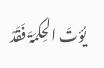یُؤتَ الحِکمَۃَ فَقَدْ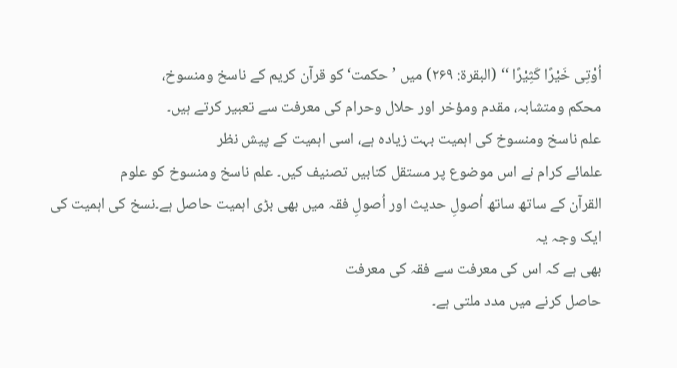اُوْتِی خَیْرًا کَثِیْرًا ‘‘ (البقرۃ: ۲۶۹) میں ’حکمت‘ کو قرآن کریم کے ناسخ ومنسوخ،
محکم ومتشابہ، مقدم ومؤخر اور حلال وحرام کی معرفت سے تعبیر کرتے ہیں۔
علم ناسخ ومنسوخ کی اہمیت بہت زیادہ ہے، اسی اہمیت کے پیش نظر
علمائے کرام نے اس موضوع پر مستقل کتابیں تصنیف کیں۔ علم ناسخ ومنسوخ کو علوم
القرآن کے ساتھ ساتھ اُصولِ حدیث اور اُصولِ فقہ میں بھی بڑی اہمیت حاصل ہے۔نسخ کی اہمیت کی ایک وجہ یہ
بھی ہے کہ اس کی معرفت سے فقہ کی معرفت
حاصل کرنے میں مدد ملتی ہے۔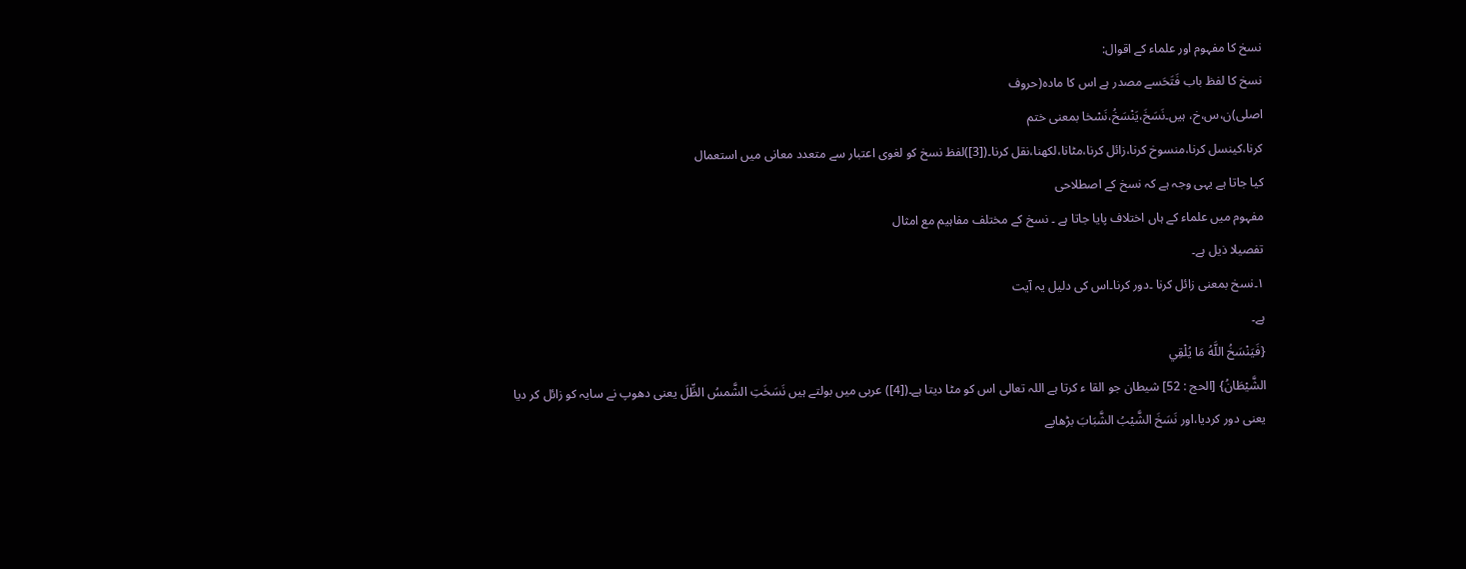نسخ کا مفہوم اور علماء کے اقوال:
نسخ کا لفظ باب فَتَحَسے مصدر ہے اس کا مادہ(حروف
اصلی)ن،س،خ، ہیں۔نَسَخَ،یَنْسَخُ،نَسْخا بمعنی ختم
کرنا،کینسل کرنا،منسوخ کرنا،زائل کرنا،مٹانا،لکھنا،نقل کرنا۔([3])لفظ نسخ کو لغوی اعتبار سے متعدد معانی میں استعمال
کیا جاتا ہے یہی وجہ ہے کہ نسخ کے اصطلاحی
مفہوم میں علماء کے ہاں اختلاف پایا جاتا ہے ۔ نسخ کے مختلف مفاہیم مع امثال
تفصیلا ذیل ہے۔
۱۔نسخ بمعنی زائل کرنا ۔دور کرنا۔اس کی دلیل یہ آیت
ہے۔
{فَيَنْسَخُ اللَّهُ مَا يُلْقِي
الشَّيْطَانُ} [الحج : 52] شیطان جو القا ء کرتا ہے اللہ تعالی اس کو مٹا دیتا ہے۔([4]) عربی میں بولتے ہیں نَسَخَتِ الشَّمسُ الظِّلَ یعنی دھوپ نے سایہ کو زائل کر دیا یعنی دور کردیا،اور نَسَخَ الشَّیْبُ الشَّبَابَ بڑھاپے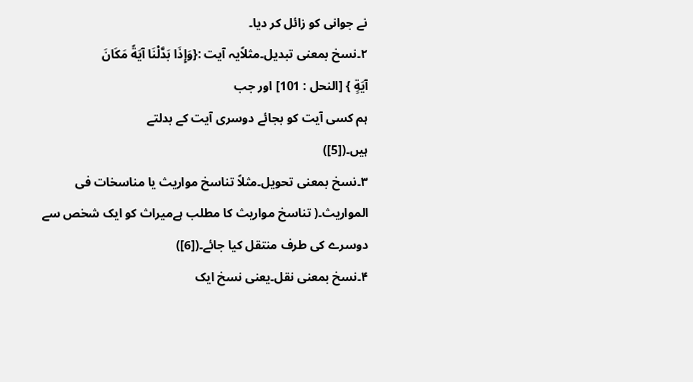نے جوانی کو زائل کر دیا۔
۲۔نسخ بمعنی تبدیل۔مثلاًیہ آیت :{وَإِذَا بَدَّلْنَا آيَةً مَكَانَ
آيَةٍ } [النحل : 101] اور جب
ہم کسی آیت کو بجائے دوسری آیت کے بدلتے
ہیں۔([5])
۳۔نسخ بمعنی تحویل۔مثلاً تناسخ مواریث یا مناسخات فی
المواریث۔( تناسخ مواریث کا مطلب ہےمیراث کو ایک شخص سے
دوسرے کی طرف منتقل کیا جائے۔([6])
۴۔نسخ بمعنی نقل۔یعنی نسخ ایک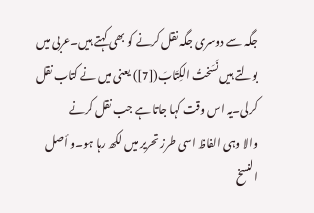جگہ سے دوسری جگہ نقل کرنے کو بھی کہتے ہیں۔عربی میں بولتے ہیں نَسَختُ الکِتَابَ([7]) یعنی میں نے کتاب نقل کرلی۔یہ اس وقت کہا جاتا ہے جب نقل کرنے
والا وہی الفاظ اسی طرز تحریر میں لکھ رہا ہو۔و أصل النسخ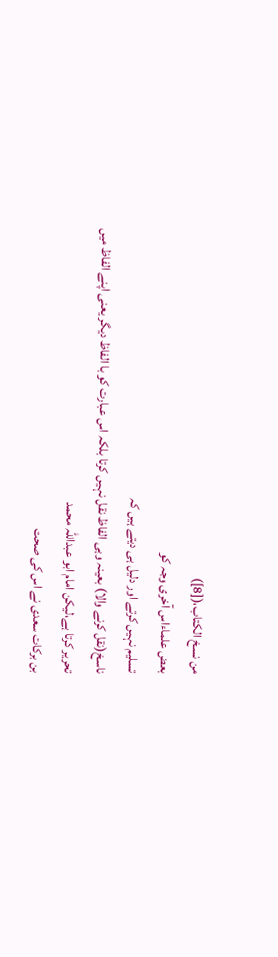من نسخ الکتاب،([8])
بعض علماءاس آخری وجہ کو
تسلیم نہیں کرتے اور دلیل ہی دیتے ہیں کہ
ناسخ(نقل کرنے والا) بعینہ وہی الفاظ نقل نہیں کرتا بلکہ اس عبارت کو با الفاظ دیگر یعنی اپنے الفاظ میں
تحریر کرتا ہے،لیکن امام ابو عبداللہ محمد
بن برکات سعدی نے اس کی صحت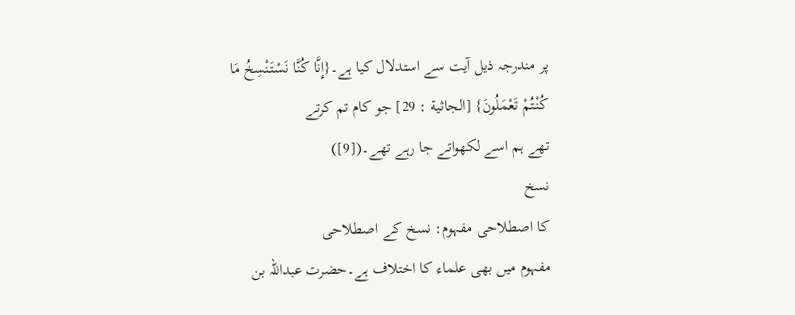پر مندرجہ ذیل آیت سے استدلال کیا ہے۔{إِنَّا كُنَّا نَسْتَنْسِخُ مَا
كُنْتُمْ تَعْمَلُونَ} [الجاثية : 29] جو کام تم کرتے
تھے ہم اسے لکھواتے جا رہے تھے۔([9])
نسخ
کا اصطلاحی مفہوم: نسخ کے اصطلاحی
مفہوم میں بھی علماء کا اختلاف ہے۔حضرت عبداللہ بن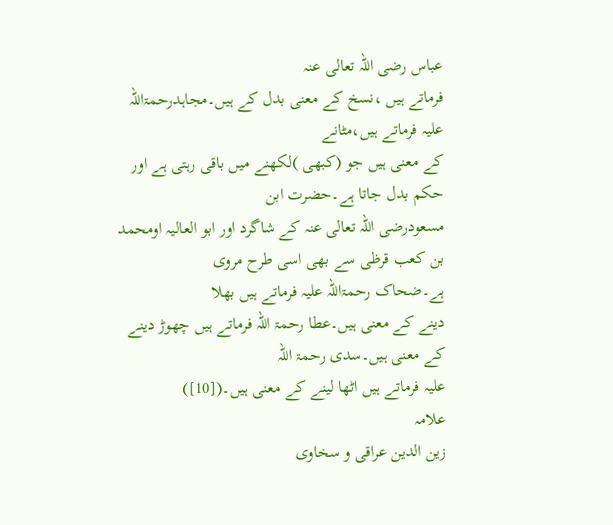عباس رضی اللہ تعالی عنہ
فرماتے ہیں ،نسخ کے معنی بدل کے ہیں۔مجاہدرحمۃاللہ علیہ فرماتے ہیں،مٹانے
کے معنی ہیں جو (کبھی )لکھنے میں باقی رہتی ہے اور حکم بدل جاتا ہے۔حضرت ابن
مسعودرضی اللہ تعالی عنہ کے شاگرد اور ابو العالیہ اومحمد بن کعب قرظی سے بھی اسی طرح مروی
ہے۔ضحاک رحمۃاللہ علیہ فرماتے ہیں بھلا
دینے کے معنی ہیں۔عطا رحمۃ اللہ فرماتے ہیں چھوڑ دینے کے معنی ہیں۔سدی رحمۃ اللہ
علیہ فرماتے ہیں اٹھا لینے کے معنی ہیں۔([10])
علامہ
زین الدین عراقی و سخاوی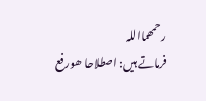رحمھمااللہ
فرماتے ہیں: اصطلاحا ھورفع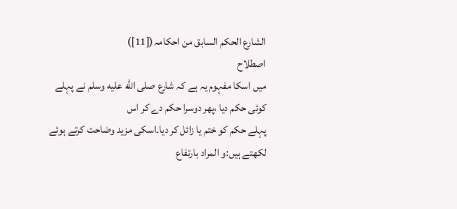الشارع الحکم السابق من احکامہ([11])
اصطلاح
میں اسکا مفہوم یہ ہے کہ شارع صلى الله عليه وسلم نے پہلے کوئی حکم دیا ،پھر دوسرا حکم دے کر اس
پہلے حکم کو ختم یا زائل کر دیا۔اسکی مزید وضاحت کرتے ہوئے لکھتے ہیں:و المراد بارتفاع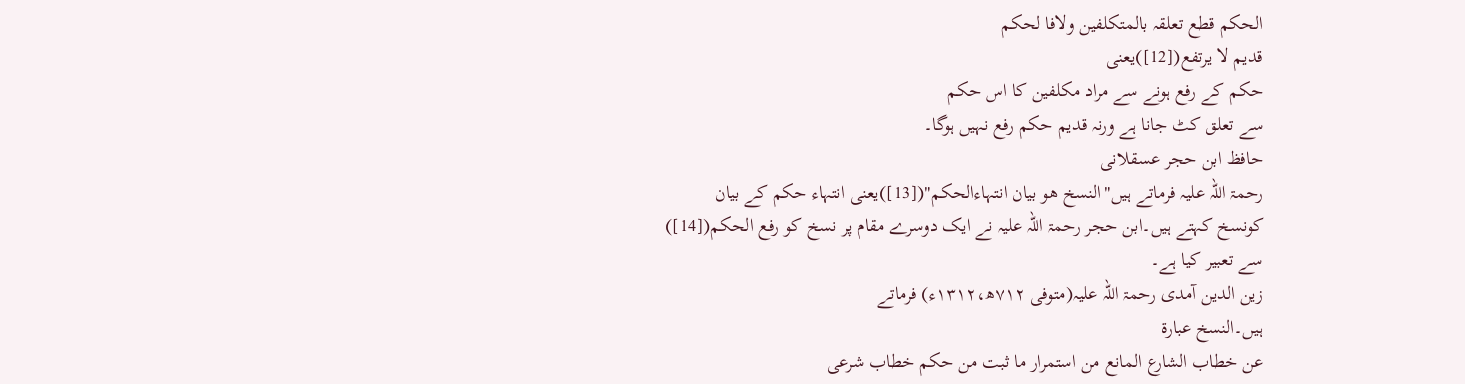الحکم قطع تعلقہ بالمتکلفین ولافا لحکم
قدیم لا یرتفع([12])یعنی
حکم کے رفع ہونے سے مراد مکلفین کا اس حکم
سے تعلق کٹ جانا ہے ورنہ قدیم حکم رفع نہیں ہوگا۔
حافظ ابن حجر عسقلانی
رحمۃ اللہ علیہ فرماتے ہیں"النسخ ھو بیان انتہاءالحکم"([13])یعنی انتہاء حکم کے بیان
کونسخ کہتے ہیں۔ابن حجر رحمۃ اللہ علیہ نے ایک دوسرے مقام پر نسخ کو رفع الحکم([14])
سے تعبیر کیا ہے۔
زین الدین آمدی رحمۃ اللہ علیہ(متوفی ۷۱۲ھ،۱۳۱۲ء) فرماتے
ہیں۔النسخ عبارۃ
عن خطاب الشارع المانع من استمرار ما ثبت من حکم خطاب شرعی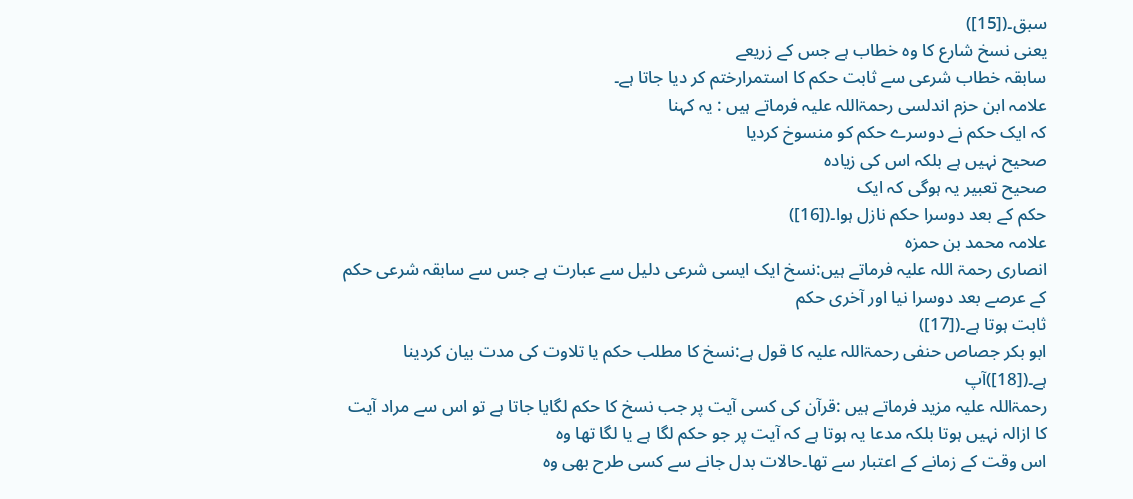سبق۔([15])
یعنی نسخ شارع کا وہ خطاب ہے جس کے زریعے
سابقہ خطاب شرعی سے ثابت حکم کا استمرارختم کر دیا جاتا ہے۔
علامہ ابن حزم اندلسی رحمۃاللہ علیہ فرماتے ہیں : یہ کہنا
کہ ایک حکم نے دوسرے حکم کو منسوخ کردیا
صحیح نہیں ہے بلکہ اس کی زیادہ
صحیح تعبیر یہ ہوگی کہ ایک
حکم کے بعد دوسرا حکم نازل ہوا۔([16])
علامہ محمد بن حمزہ
انصاری رحمۃ اللہ علیہ فرماتے ہیں:نسخ ایک ایسی شرعی دلیل سے عبارت ہے جس سے سابقہ شرعی حکم کے عرصے بعد دوسرا نیا اور آخری حکم
ثابت ہوتا ہے۔([17])
ابو بکر جصاص حنفی رحمۃاللہ علیہ کا قول ہے:نسخ کا مطلب حکم یا تلاوت کی مدت بیان کردینا ہے۔([18])آپ
رحمۃاللہ علیہ مزید فرماتے ہیں :قرآن کی کسی آیت پر جب نسخ کا حکم لگایا جاتا ہے تو اس سے مراد آیت
کا ازالہ نہیں ہوتا بلکہ مدعا یہ ہوتا ہے کہ آیت پر جو حکم لگا ہے یا لگا تھا وہ
اس وقت کے زمانے کے اعتبار سے تھا۔حالات بدل جانے سے کسی طرح بھی وہ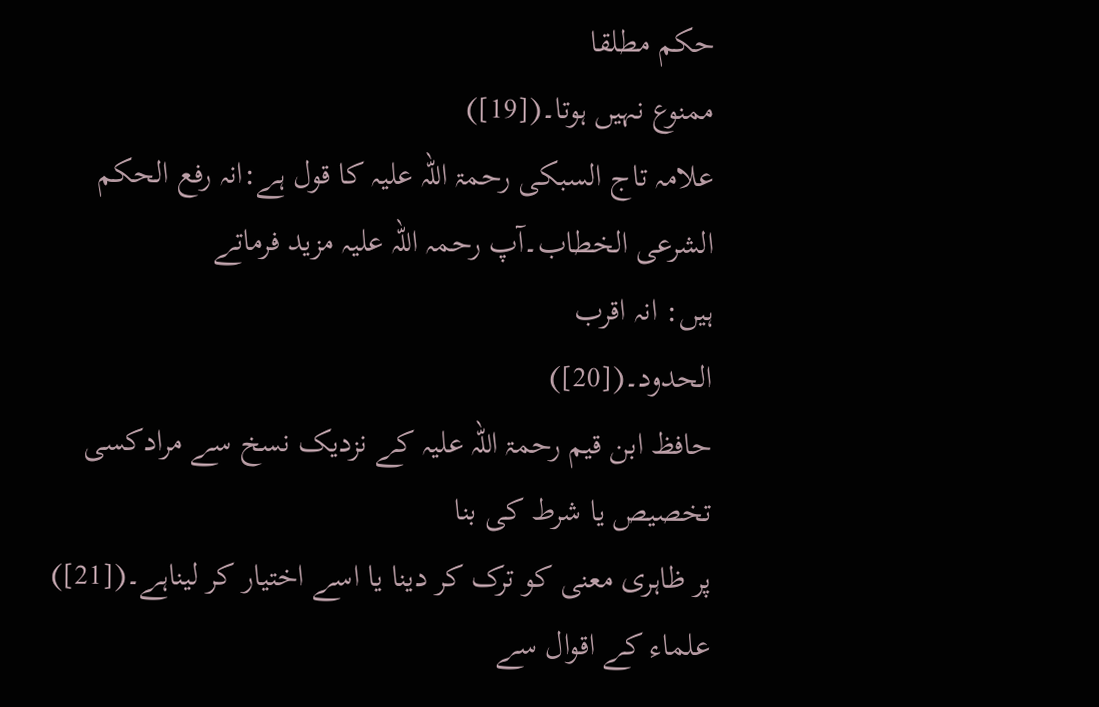حکم مطلقا
ممنوع نہیں ہوتا۔([19])
علامہ تاج السبکی رحمۃ اللہ علیہ کا قول ہے:انہ رفع الحکم الشرعی الخطاب۔آپ رحمہ اللہ علیہ مزید فرماتے
ہیں: انہ اقرب
الحدود۔([20])
حافظ ابن قیم رحمۃ اللہ علیہ کے نزدیک نسخ سے مرادکسی تخصیص یا شرط کی بنا
پر ظاہری معنی کو ترک کر دینا یا اسے اختیار کر لیناہے۔([21])
علماء کے اقوال سے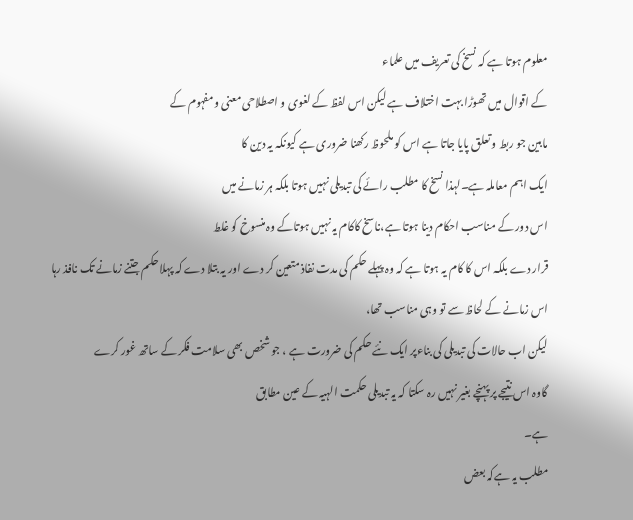معلوم ہوتا ہے کہ نسخ کی تعریف میں علماء
کے اقوال میں تھوڑا بہت اختلاف ہے لیکن اس لفظ کے لغوی و اصطلاحی معنی و مفہوم کے
مابین جو ربط و تعلق پایا جاتا ہے اس کو ملحوظ رکھنا ضروری ہے کیونکہ یہ دین کا
ایک اہم معاملہ ہے۔لہذا نسخ کا مطلب رائے کی تبدیلی نہیں ہوتا بلکہ ہر زمانے میں
اس دور کے مناسب احکام دینا ہوتا ہے،ناسخ کاکام یہ نہیں ہوتاکے وہ منسوخ کو غلط
قرار دے بلکہ اس کا کام یہ ہوتا ہے کہ وہ پہلے حکم کی مدت نفاذ متعین کر دے اور یہ بتلا دے کہ پہلا حکم جتنے زمانے تک نافذ رہا
اس زمانے کے لحاظ سے تو وہی مناسب تھا،
لیکن اب حالات کی تبدیلی کی بناءپر ایک نئے حکم کی ضرورت ہے ، جو شخص بھی سلامت فکر کے ساتھ غور کرے
گاوہ اس نتیجے پر پہنچے بغیر نہیں رہ سکتا کہ یہ تبدیلی حکمت الہیہ کے عین مطابق
ہے۔
مطلب یہ ہےکہ بعض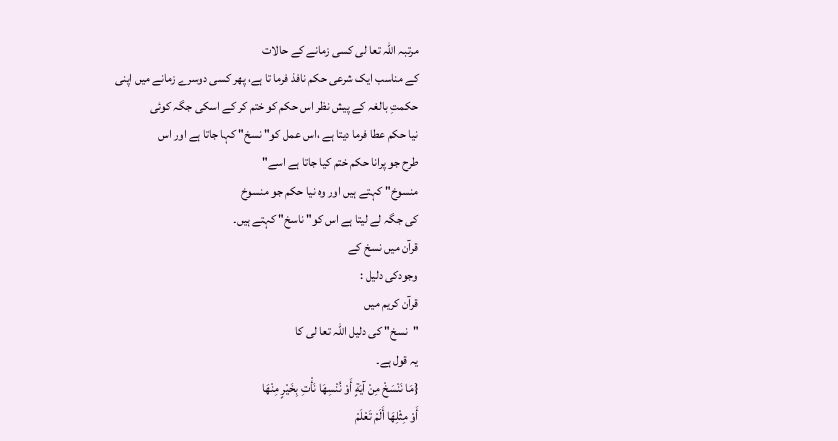مرتبہ اللہ تعا لی کسی زمانے کے حالات
کے مناسب ایک شرعی حکم نافذ فرما تا ہے، پھر کسی دوسرے زمانے میں اپنی
حکمتِ بالغہ کے پیش نظر اس حکم کو ختم کر کے اسکی جگہ کوئی
نیا حکم عطا فرما دیتا ہے ،اس عمل کو" نسخ" کہا جاتا ہے اور اس
طرح جو پرانا حکم ختم کیا جاتا ہے اسے"
منسوخ" کہتے ہیں اور وہ نیا حکم جو منسوخ
کی جگہ لے لیتا ہے اس کو" ناسخ" کہتے ہیں۔
قرآن میں نسخ کے
وجودکی دلیل :
قرآن کریم میں
"نسخ" کی دلیل اللہ تعا لی کا
یہ قول ہے۔
{مَا نَنْسَخْ مِنْ آيَةٍ أَوْ نُنْسِهَا نَأْتِ بِخَيْرٍ مِنْهَا
أَوْ مِثْلِهَا أَلَمْ تَعْلَمْ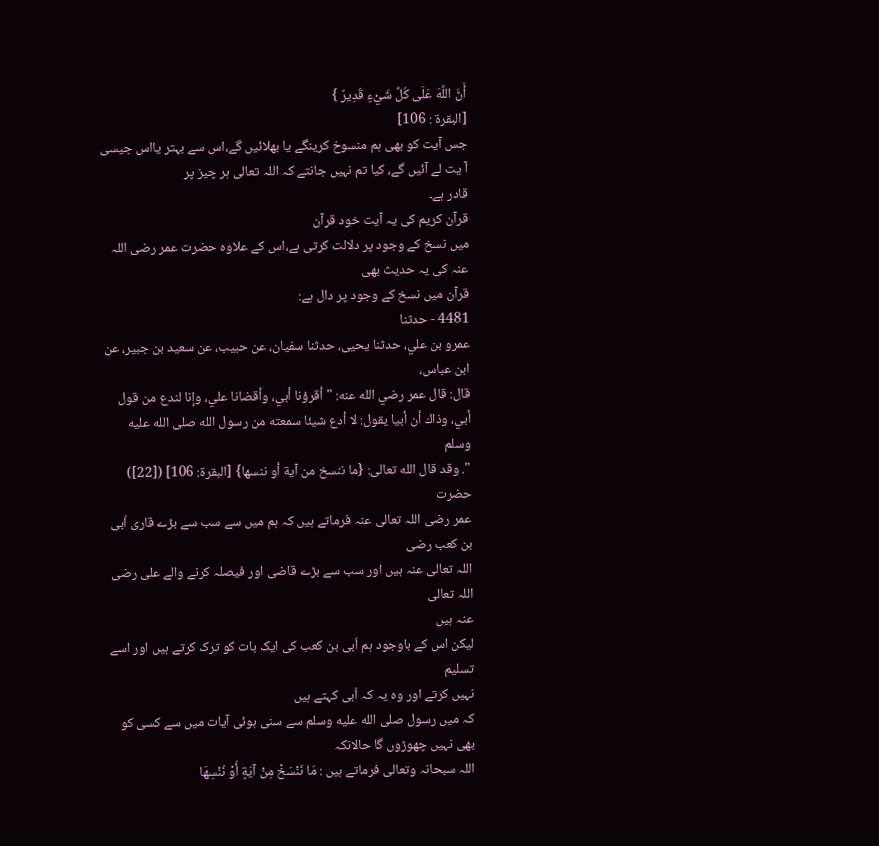أَنَّ اللَّهَ عَلَى كُلِّ شَيْءٍ قَدِيرٌ }
[البقرة : 106]
جس آیت کو بھی ہم منسوخ کرینگے یا بھلائیں گے،اس سے بہتر یااس جیسی آ یت لے آئیں گے، کیا تم نہیں جانتے کہ اللہ تعالی ہر چیز پر
قادر ہے۔
قرآن کریم کی یہ آیت خود قرآن
میں نسخ کے وجود پر دلالت کرتی ہے،اس کے علاوہ حضرت عمر رضی اللہ عنہ کی یہ حدیث بھی
قرآن میں نسخ کے وجود پر دال ہے:
4481 - حدثنا
عمرو بن علي، حدثنا يحيى، حدثنا سفيان، عن حبيب، عن سعيد بن جبير، عن ابن عباس،
قال: قال عمر رضي الله عنه: " أقرؤنا أبي، وأقضانا علي، وإنا لندع من قول
أبي، وذاك أن أبيا يقول: لا أدع شيئا سمعته من رسول الله صلى الله عليه وسلم
". وقد قال الله تعالى: {ما ننسخ من آية أو ننسها} [البقرة: 106] ([22])
حضرت
عمر رضی اللہ تعالی عنہ فرماتے ہیں کہ ہم میں سے سب سے بڑے قاری اُبی بن کعب رضی
اللہ تعالی عنہ ہیں اور سب سے بڑے قاضی اور فیصلہ کرنے والے علی رضی اللہ تعالی
عنہ ہیں
لیکن اس کے باوجود ہم اُبی بن کعب کی ایک بات کو ترک کرتے ہیں اور اسے تسلیم
نہیں کرتے اور وہ یہ کہ اُبی کہتے ہیں
کہ میں رسول صلى الله عليه وسلم سے سنی ہوئی آیات میں سے کسی کو بھی نہیں چھوڑوں گا حالانکہ
اللہ سبحانہ وتعالی فرماتے ہیں : مَا نَنْسَخْ مِنْ آيَةٍ أَوْ نُنْسِهَا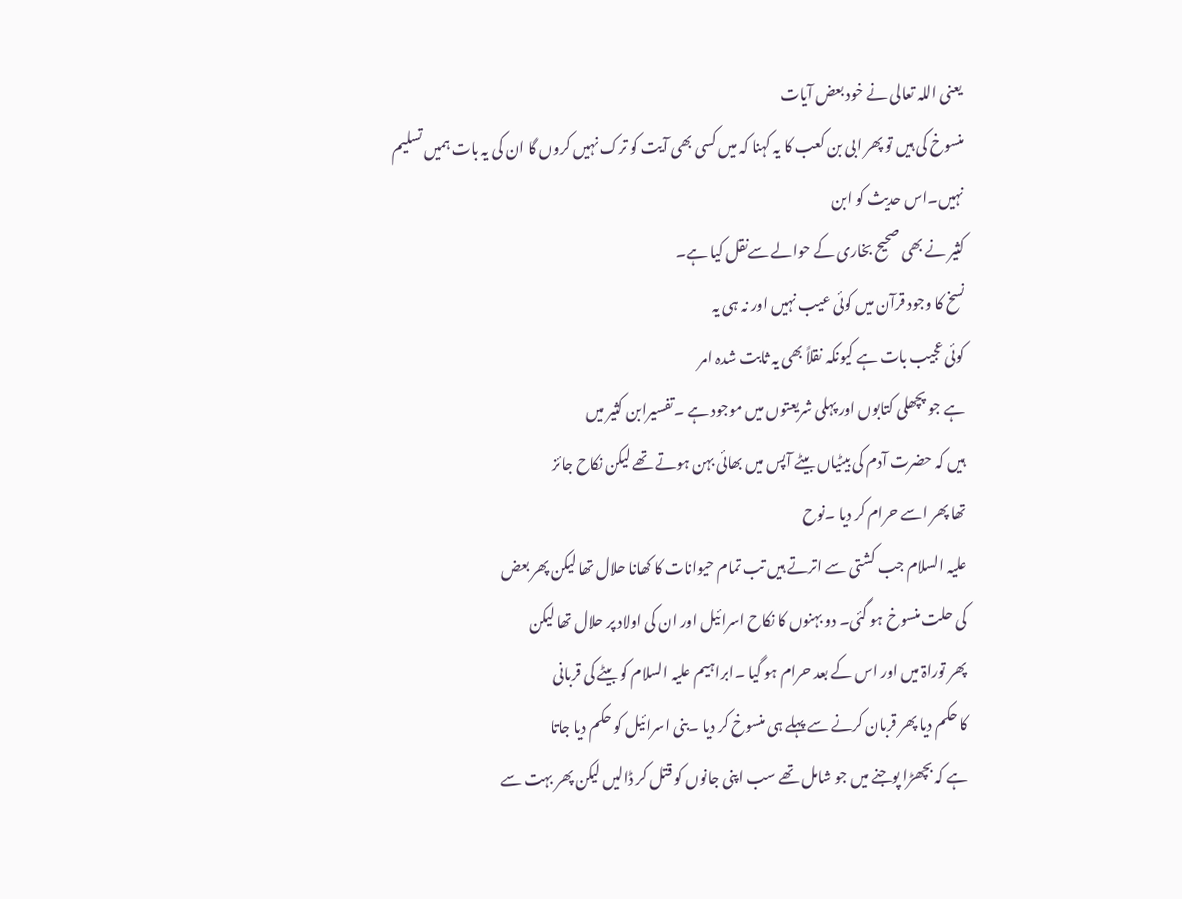یعنی اللہ تعالی نے خود بعض آیات
منسوخ کی ہیں تو پھر ابی بن کعب کا یہ کہنا کہ میں کسی بھی آیت کو ترک نہیں کروں گا ان کی یہ بات ہمیں تسلیم نہیں۔اس حدیث کو ابن
کثیر نے بھی صحیح بخاری کے حوالے سےنقل کیا ہے۔
نسخ کا وجود قرآن میں کوئی عیب نہیں اور نہ ہی یہ
کوئی عجیب بات ہے کیونکہ نقلاً بھی یہ ثابت شدہ امر
ہے جو پچھلی کتابوں اور پہلی شریعتوں میں موجود ہے ۔تفسیرابن کثیر میں
ہیں کہ حضرت آدم کی بیٹیاں بیٹے آپس میں بھائی بہن ہوتے تھے لیکن نکاح جائز
تھا پھر اسے حرام کر دیا ۔نوح
علیہ السلام جب کشتی سے اترتے ہیں تب تمام حیوانات کا کھانا حلال تھا لیکن پھر بعض
کی حلت منسوخ ہو گئی۔ دو بہنوں کا نکاح اسرائیل اور ان کی اولاد پر حلال تھا لیکن
پھر توراۃ میں اور اس کے بعد حرام ہو گیا ۔ابراہیم علیہ السلام کو بیٹے کی قربانی
کا حکم دیا پھر قربان کرنے سے پہلے ہی منسوخ کر دیا ۔بنی اسرائیل کو حکم دیا جاتا
ہے کہ بچھڑا پوجنے میں جو شامل تھے سب اپنی جانوں کو قتل کر ڈالیں لیکن پھر بہت سے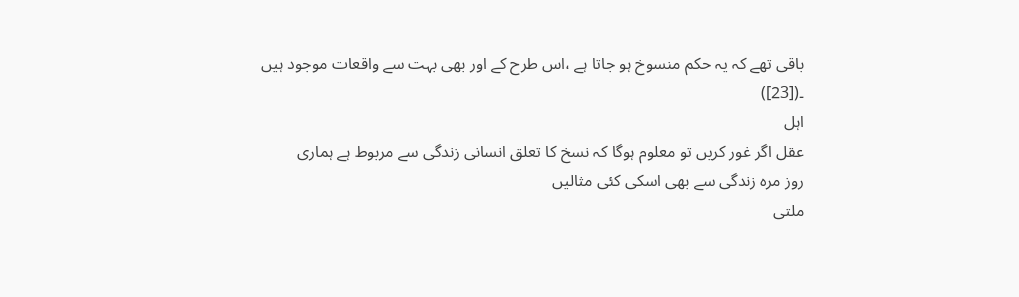باقی تھے کہ یہ حکم منسوخ ہو جاتا ہے ،اس طرح کے اور بھی بہت سے واقعات موجود ہیں
۔([23])
اہل
عقل اگر غور کریں تو معلوم ہوگا کہ نسخ کا تعلق انسانی زندگی سے مربوط ہے ہماری
روز مرہ زندگی سے بھی اسکی کئی مثالیں
ملتی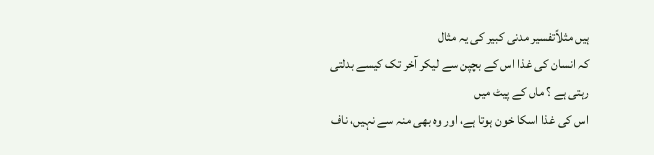ہیں مثلاًتفسیر مدنی کبیر کی یہ مثال
کہ انسان کی غذا اس کے بچپن سے لیکر آخر تک کیسے بدلتی رہتی ہے ؟ ماں کے پیٹ میں
اس کی غذا اسکا خون ہوتا ہے، اور وہ بھی منہ سے نہیں، ناف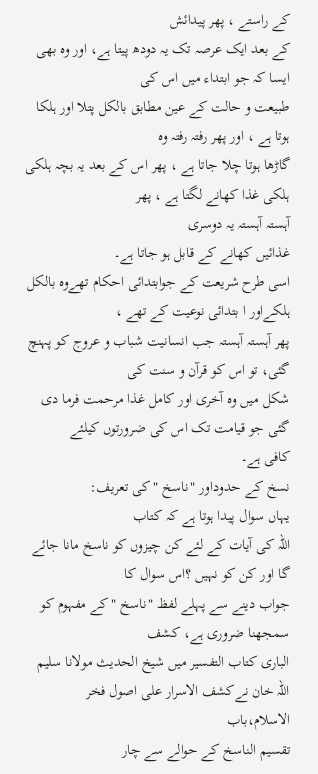کے راستے ، پھر پیدائش
کے بعد ایک عرصہ تک یہ دودھ پیتا ہے، اور وہ بھی ایسا کہ جو ابتداء میں اس کی
طبیعت و حالت کے عین مطابق بالکل پتلا اور ہلکا ہوتا ہے ، اور پھر رفتہ رفتہ وہ
گاڑھا ہوتا چلا جاتا ہے ، پھر اس کے بعد یہ بچہ ہلکی ہلکی غذا کھانے لگتا ہے ، پھر
آہستہ آہستہ یہ دوسری
غذائیں کھانے کے قابل ہو جاتا ہے۔
اسی طرح شریعت کے جوابتدائی احکام تھےوہ بالکل ہلکےاور ا بتدائی نوعیت کے تھے ،
پھر آہستہ آہستہ جب انسانیت شباب و عروج کو پہنچ گئی، تو اس کو قرآن و سنت کی
شکل میں وہ آخری اور کامل غذا مرحمت فرما دی گئی جو قیامت تک اس کی ضرورتوں کیلئے
کافی ہے۔
نسخ کے حدوداور "ناسخ "کی تعریف:
یہاں سوال پیدا ہوتا ہے کہ کتاب
اللہ کی آیات کے لئے کن چیزوں کو ناسخ مانا جائے گا اور کن کو نہیں ؟اس سوال کا
جواب دینے سے پہلے لفظ "ناسخ "کے مفہوم کو سمجھنا ضروری ہے، کشف
الباری کتاب التفسیر میں شیخ الحدیث مولانا سلیم اللہ خان نےکشف الاسرار علی اصول فخر الاسلام،باب
تقسیم الناسخ کے حوالے سے چار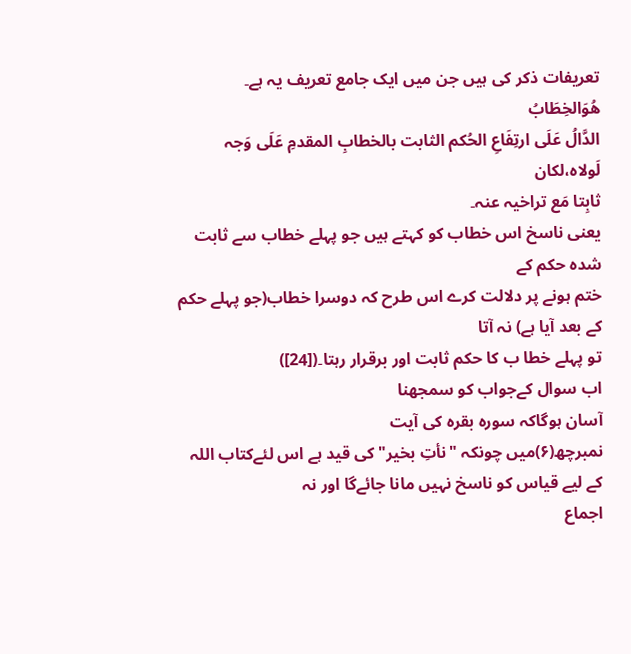تعریفات ذکر کی ہیں جن میں ایک جامع تعریف یہ ہے۔
ھُوَالخِطَابُ
الدَّالُ عَلَی ارتِفَاعِ الحُکم الثابت بالخطابِ المقدمِ عَلَی وَجہ لَولاہ،لکان
ثابِتا مَع تراخیہ عنہ۔
یعنی ناسخ اس خطاب کو کہتے ہیں جو پہلے خطاب سے ثابت شدہ حکم کے
ختم ہونے پر دلالت کرے اس طرح کہ دوسرا خطاب(جو پہلے حکم کے بعد آیا ہے) نہ آتا
تو پہلے خطا ب کا حکم ثابت اور برقرار رہتا۔([24])
اب سوال کےجواب کو سمجھنا
آسان ہوگاکہ سورہ بقرہ کی آیت
نمبرچھ(۶)میں چونکہ "نأتِ بخیر"کی قید ہے اس لئےکتاب اللہ کے لیے قیاس کو ناسخ نہیں مانا جائےگا اور نہ
اجماع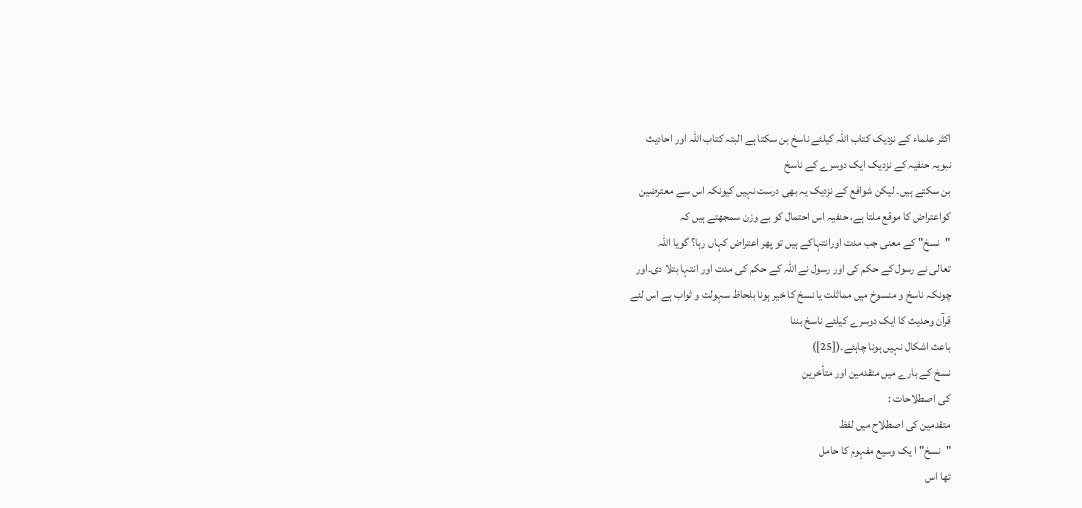اکثر علماء کے نزدیک کتاب اللہ کیلئے ناسخ بن سکتا ہے البتہ کتاب اللہ اور احادیث
نبویہ حنفیہ کے نزدیک ایک دوسرے کے ناسخ
بن سکتے ہیں۔ لیکن شوافع کے نزدیک یہ بھی درست نہیں کیونکہ اس سے معترضین
کواعتراض کا موقع ملتا ہے، حنفیہ اس احتمال کو بے وزن سمجھتے ہیں کہ
"نسخ" کے معنی جب مدت اورانتہاکے ہیں تو پھر اعتراض کہاں رہا؟ گویا اللہ
تعالی نے رسول کے حکم کی اور رسول نے اللہ کے حکم کی مدت اور انتہا بتلا دی۔اور
چونکہ ناسخ و منسوخ میں مماثلت یا نسخ کا خیر ہونا بلحاظ سہولت و ثواب ہے اس لئے
قرآن وحدیث کا ایک دوسرے کیلئے ناسخ بننا
باعث اشکال نہیں ہونا چاہئے۔([25])
نسخ کے بارے میں متقدمین اور متأخرین
کی اصطلاحات :
متقدمین کی اصطلاح میں لفظ
"نسخ" ا یک وسیع مفہوم کا حامل
تھا اس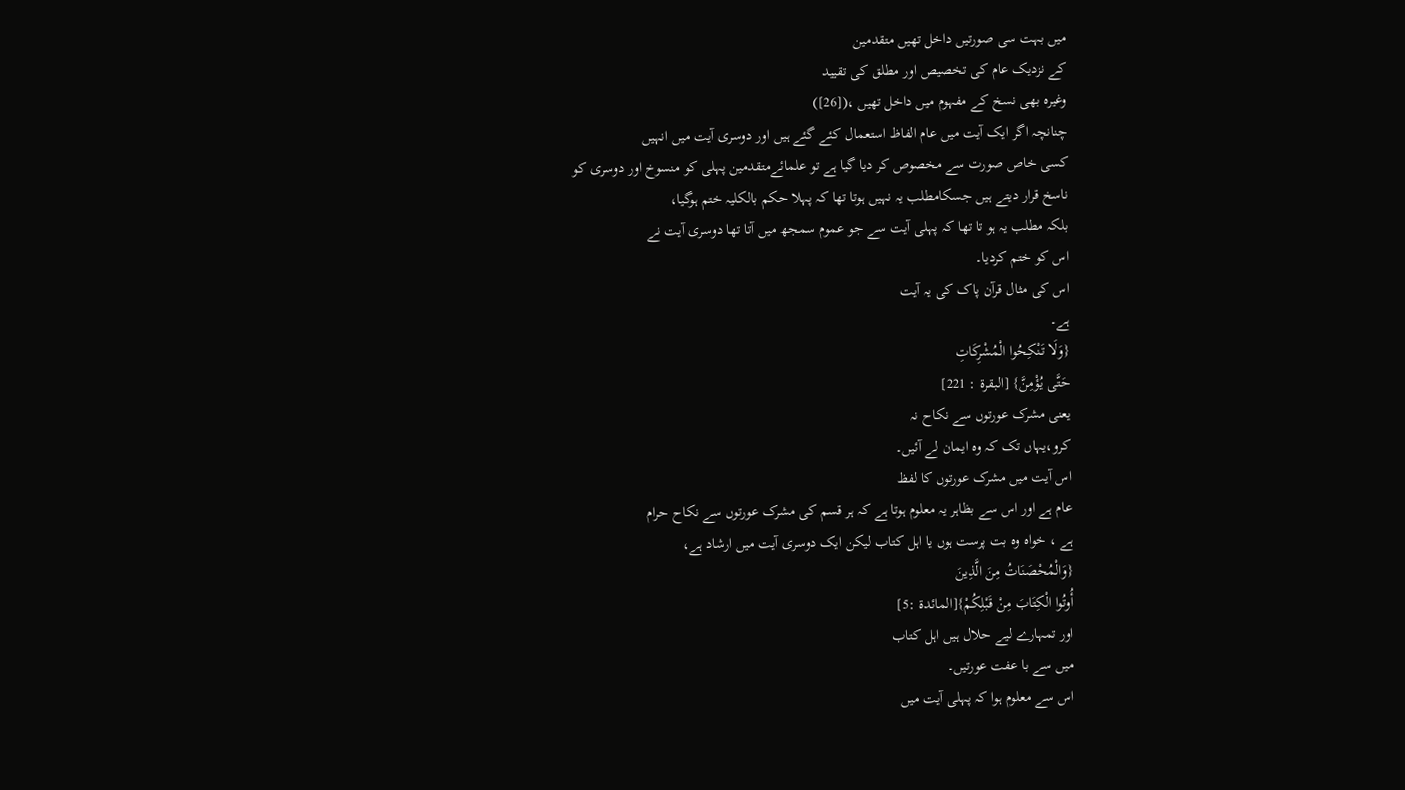میں بہت سی صورتیں داخل تھیں متقدمین
کے نزدیک عام کی تخصیص اور مطلق کی تقیید
وغیرہ بھی نسخ کے مفہوم میں داخل تھیں ،([26])
چنانچہ اگر ایک آیت میں عام الفاظ استعمال کئے گئے ہیں اور دوسری آیت میں انہیں
کسی خاص صورت سے مخصوص کر دیا گیا ہے تو علمائےمتقدمین پہلی کو منسوخ اور دوسری کو
ناسخ قرار دیتے ہیں جسکامطلب یہ نہیں ہوتا تھا کہ پہلا حکم بالکلیہ ختم ہوگیا،
بلکہ مطلب یہ ہو تا تھا کہ پہلی آیت سے جو عموم سمجھ میں آتا تھا دوسری آیت نے
اس کو ختم کردیا۔
اس کی مثال قرآن پاک کی یہ آیت
ہے۔
{وَلَا تَنْكِحُوا الْمُشْرِكَاتِ
حَتَّى يُؤْمِنَّ} [البقرة : 221]
یعنی مشرک عورتوں سے نکاح نہ
کرو،یہاں تک کہ وہ ایمان لے آئیں۔
اس آیت میں مشرک عورتوں کا لفظ
عام ہے اور اس سے بظاہر یہ معلوم ہوتا ہے کہ ہر قسم کی مشرک عورتوں سے نکاح حرام
ہے ، خواہ وہ بت پرست ہوں یا اہل کتاب لیکن ایک دوسری آیت میں ارشاد ہے،
{وَالْمُحْصَنَاتُ مِنَ الَّذِينَ
أُوتُوا الْكِتَابَ مِنْ قَبْلِكُمْ}[المائدة :5]
اور تمہارے لیے حلال ہیں اہل کتاب
میں سے با عفت عورتیں۔
اس سے معلوم ہوا کہ پہلی آیت میں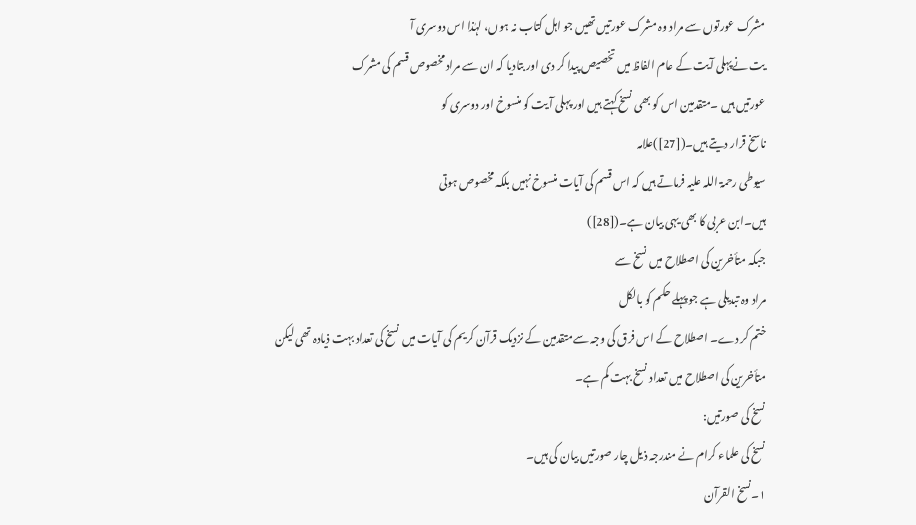مشرک عورتوں سے مراد وہ مشرک عورتیں تھیں جو اہل کتاب نہ ہوں، لہٰذا اس دوسری آ
یت نےپہلی آیت کے عام الفاظ میں تخصیص پیدا کر دی اور بتادیا کہ ان سے مراد مخصوص قسم کی مشرک
عورتیں ہیں ۔متقدمین اس کو بھی نسخ کہتے ہیں اور پہلی آ یت کو منسوخ اور دوسری کو
ناسخ قرار دیتے ہیں۔([27])علامہ
سیوطی رحمۃ اللہ علیہ فرماتے ہیں کہ اس قسم کی آیات منسوخ نہیں بلکہ مخصوص ہوتی
ہیں۔ابن عربی کا بھی یہی بیان ہے۔([28])
جبکہ متأخرین کی اصطلاح میں نسخ سے
مراد وہ تبدیلی ہے جو پہلے حکم کو بالکل
ختم کر دے۔ اصطلاح کے اس فرق کی وجہ سےمتقدمین کے نزدیک قرآن کریم کی آیات میں نسخ کی تعداد بہت ذیادہ تھی لیکن
متأخرین کی اصطلاح میں تعداد نسخ بہت کم ہے۔
نسخ کی صورتیں:
نسخ کی علماء کرام نے مندرجہ ذیل چار صورتیں بیان کی ہیں۔
۱۔نسخ القرآن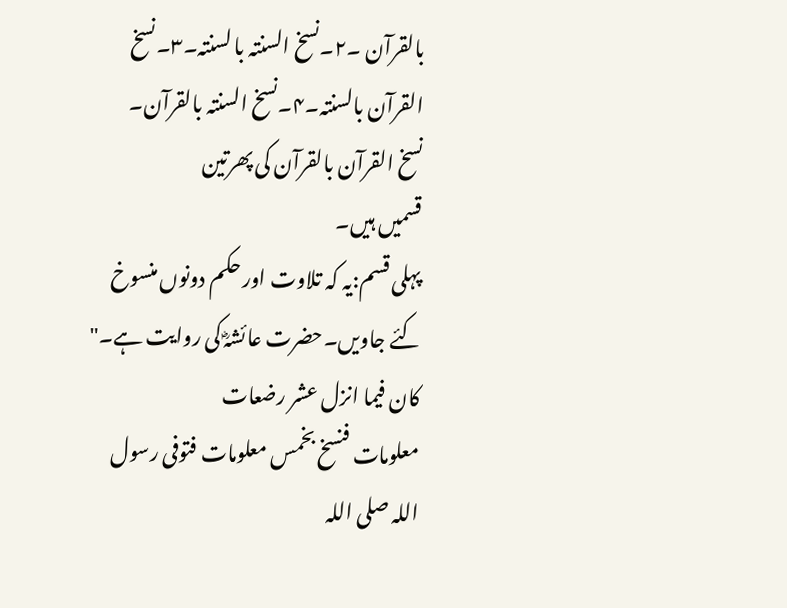بالقرآن ۔۲۔نسخ السنتہ با لسنتہ۔۳۔نسخ
القرآن بالسنتہ۔۴۔نسخ السنتہ بالقرآن۔
نسخ القرآن بالقرآن کی پھرتین
قسمیں ہیں۔
پہلی قسم:یہ کہ تلاوت اور حکم دونوں منسوخ کئے جاویں۔حضرت عائشہؓ کی روایت ہے۔" کان فیما انزل عشر رضعات
معلومات فنسخ بخمس معلومات فتوفی رسول اللہ صلی اللہ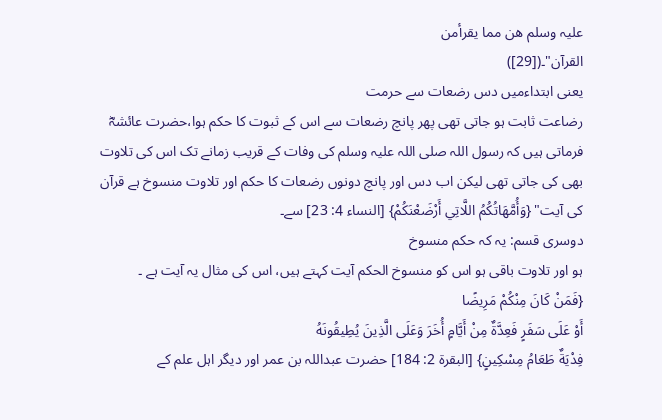علیہ وسلم ھن مما یقرأمن
القرآن"۔([29])
یعنی ابتداءمیں دس رضعات سے حرمت
رضاعت ثابت ہو جاتی تھی پھر پانچ رضعات سے اس کے ثبوت کا حکم ہوا،حضرت عائشہؓ
فرماتی ہیں کہ رسول اللہ صلی اللہ علیہ وسلم کی وفات کے قریب زمانے تک اس کی تلاوت
بھی کی جاتی تھی لیکن اب دس اور پانچ دونوں رضعات کا حکم اور تلاوت منسوخ ہے قرآن
کی آیت" {وَأُمَّهَاتُكُمُ اللَّاتِي أَرْضَعْنَكُمْ} [النساء 4: 23] سے۔
دوسری قسم: یہ کہ حکم منسوخ
ہو اور تلاوت باقی ہو اس کو منسوخ الحکم آیت کہتے ہیں، اس کی مثال یہ آیت ہے ۔
{فَمَنْ كَانَ مِنْكُمْ مَرِيضًا
أَوْ عَلَى سَفَرٍ فَعِدَّةٌ مِنْ أَيَّامٍ أُخَرَ وَعَلَى الَّذِينَ يُطِيقُونَهُ
فِدْيَةٌ طَعَامُ مِسْكِينٍ} [البقرة 2: 184] حضرت عبداللہ بن عمر اور دیگر اہل علم کے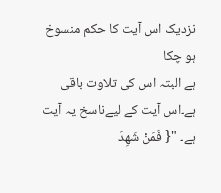نزدیک اس آیت کا حکم منسوخ ہو چکا
ہے البتہ اس کی تلاوت باقی ہے۔اس آیت کے لیےناسخ یہ آیت ہے۔ "{ فَمَنْ شَهِدَ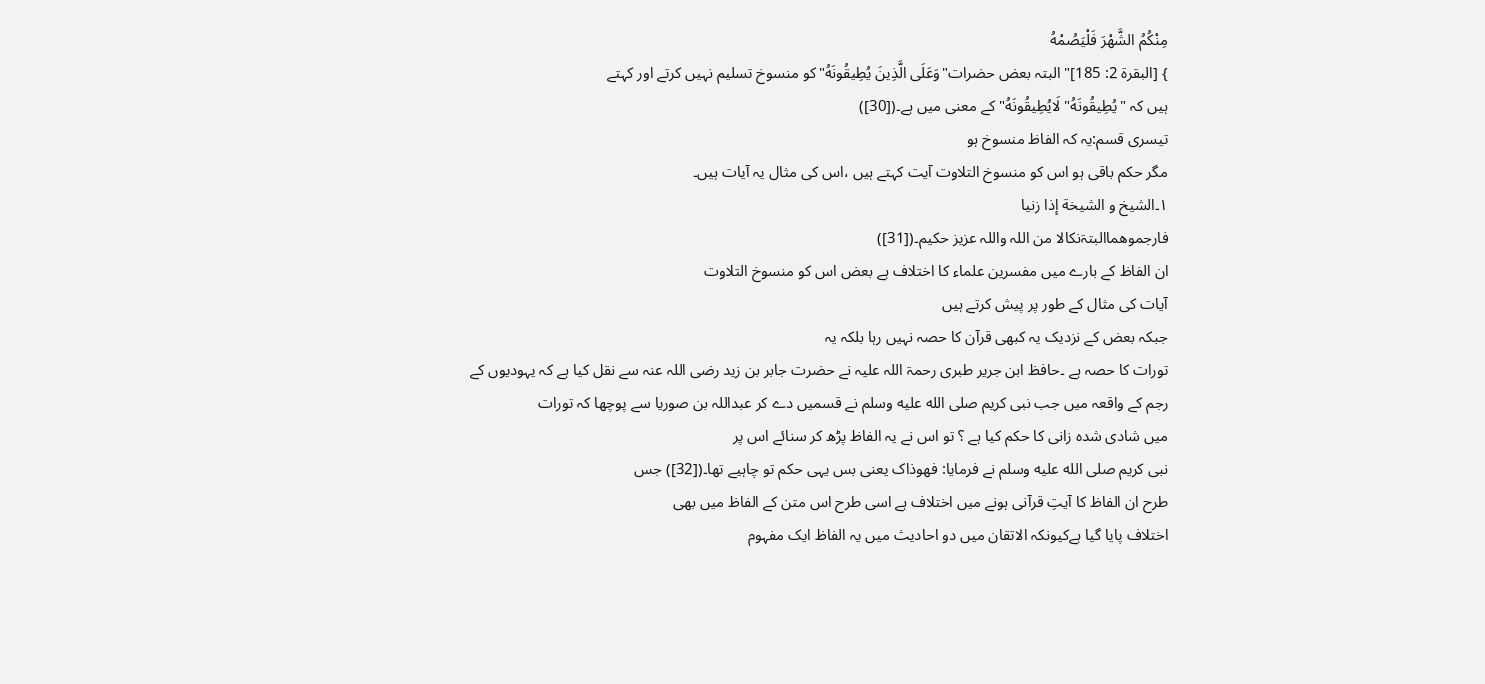مِنْكُمُ الشَّهْرَ فَلْيَصُمْهُ
} [البقرة 2: 185]" البتہ بعض حضرات"وَعَلَى الَّذِينَ يُطِيقُونَهُ"کو منسوخ تسلیم نہیں کرتے اور کہتے
ہیں کہ "يُطِيقُونَهُ" لَايُطِيقُونَهُ" کے معنی میں ہے۔([30])
تیسری قسم:یہ کہ الفاظ منسوخ ہو
مگر حکم باقی ہو اس کو منسوخ التلاوت آیت کہتے ہیں ،اس کی مثال یہ آیات ہیں۔
۱۔الشيخ و الشيخة إذا زنيا
فارجموھماالبتۃنکالا من اللہ واللہ عزیز حکیم۔([31])
ان الفاظ کے بارے میں مفسرین علماء کا اختلاف ہے بعض اس کو منسوخ التلاوت
آیات کی مثال کے طور پر پیش کرتے ہیں
جبکہ بعض کے نزدیک یہ کبھی قرآن کا حصہ نہیں رہا بلکہ یہ
تورات کا حصہ ہے ۔حافظ ابن جریر طبری رحمۃ اللہ علیہ نے حضرت جابر بن زید رضی اللہ عنہ سے نقل کیا ہے کہ یہودیوں کے
رجم کے واقعہ میں جب نبی کریم صلى الله عليه وسلم نے قسمیں دے کر عبداللہ بن صوریا سے پوچھا کہ تورات
میں شادی شدہ زانی کا حکم کیا ہے ؟ تو اس نے یہ الفاظ پڑھ کر سنائے اس پر
نبی کریم صلى الله عليه وسلم نے فرمایا: فھوذاک یعنی بس یہی حکم تو چاہیے تھا۔([32]) جس
طرح ان الفاظ کا آیتِ قرآنی ہونے میں اختلاف ہے اسی طرح اس متن کے الفاظ میں بھی
اختلاف پایا گیا ہےکیونکہ الاتقان میں دو احادیث میں یہ الفاظ ایک مفہوم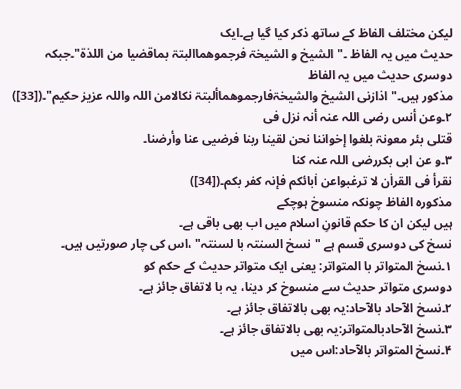لیکن مختلف الفاظ کے ساتھ ذکر کیا گیا ہے۔ایک
حدیث میں یہ الفاظ ۔"الشیخ و الشیخۃ فرجموھماالبتۃ بماقضیا من اللذۃ"۔جبکہ دوسری حدیث میں یہ الفاظ
مذکور ہیں۔"اذازنی الشیخ والشیخۃفارجموھماألبتۃ نکالامن اللہ واللہ عزیز حکیم"۔([33])
۲۔وعن أنس رضی اللہ عنہ أنہ نزل فی
قتلی بئر معونۃ بلغوا إخواننا نحن لقینا ربنا فرضیی عنا وأرضنا۔
۳۔و عن ابی بکررضی اللہ عنہ کنا
نقرأ فی القراٰن لا ترغبواعن اٰبائکم فإنہ کفر بکم۔([34])
مذکورہ الفاظ چونکہ منسوخ ہوچکے
ہیں لیکن ان کا حکم قانونِ اسلام میں اب بھی باقی ہے۔
نسخ کی دوسری قسم ہے "نسخ السنتہ با لسنتہ" ،اس کی چار صورتیں ہیں۔
۱۔نسخ المتواتر با المتواتر: یعنی ایک متواتر حدیث کے حکم کو
دوسری متواتر حدیث سے منسوخ کر دینا، یہ با لاتفاق جائز ہے۔
۲۔نسخ الآحاد بالآحاد:یہ بھی بالاتفاق جائز ہے۔
۳۔نسخ الآحادبالمتواتر:یہ بھی بالاتفاق جائز ہے۔
۴۔نسخ المتواتر بالآحاد:اس میں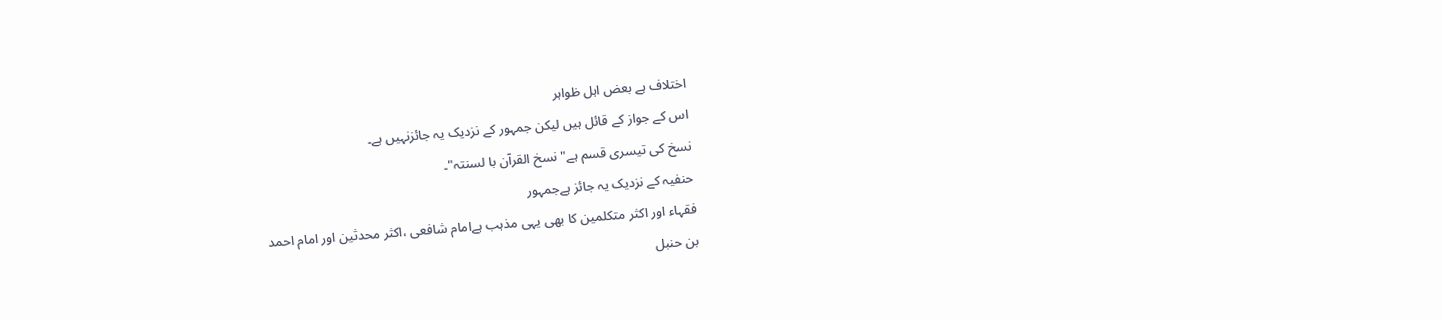اختلاف ہے بعض اہل ظواہر
اس کے جواز کے قائل ہیں لیکن جمہور کے نزدیک یہ جائزنہیں ہے۔
نسخ کی تیسری قسم ہے" نسخ القرآن با لسنتہ"۔
حنفیہ کے نزدیک یہ جائز ہےجمہور
فقہاء اور اکثر متکلمین کا بھی یہی مذہب ہےامام شافعی ،اکثر محدثین اور امام احمد
بن حنبل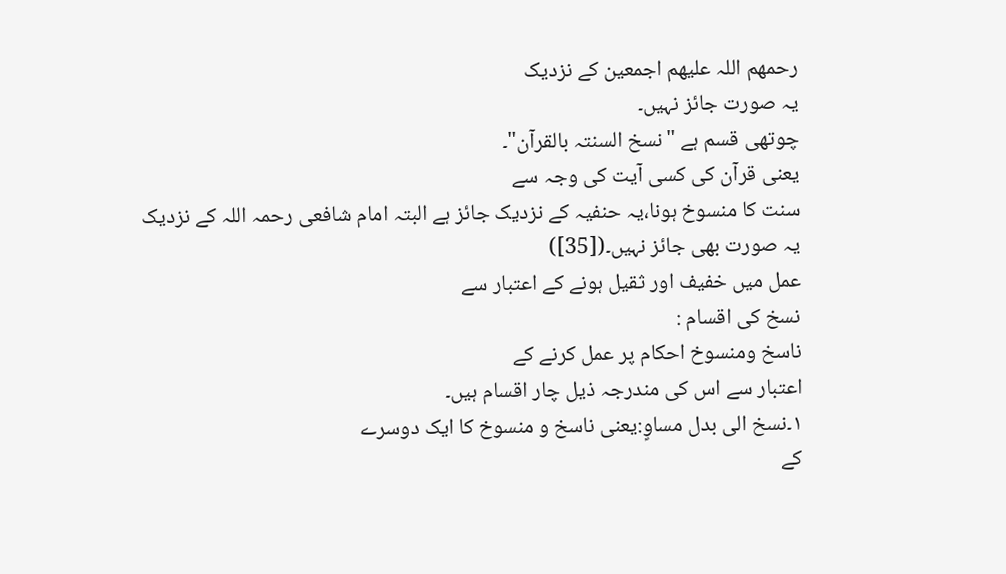رحمھم اللہ علیھم اجمعین کے نزدیک
یہ صورت جائز نہیں۔
چوتھی قسم ہے "نسخ السنتہ بالقرآن"۔
یعنی قرآن کی کسی آیت کی وجہ سے
سنت کا منسوخ ہونا،یہ حنفیہ کے نزدیک جائز ہے البتہ امام شافعی رحمہ اللہ کے نزدیک
یہ صورت بھی جائز نہیں۔([35])
عمل میں خفیف اور ثقیل ہونے کے اعتبار سے
نسخ کی اقسام :
ناسخ ومنسوخ احکام پر عمل کرنے کے
اعتبار سے اس کی مندرجہ ذیل چار اقسام ہیں۔
۱۔نسخ الی بدل مساوٍ:یعنی ناسخ و منسوخ کا ایک دوسرے
کے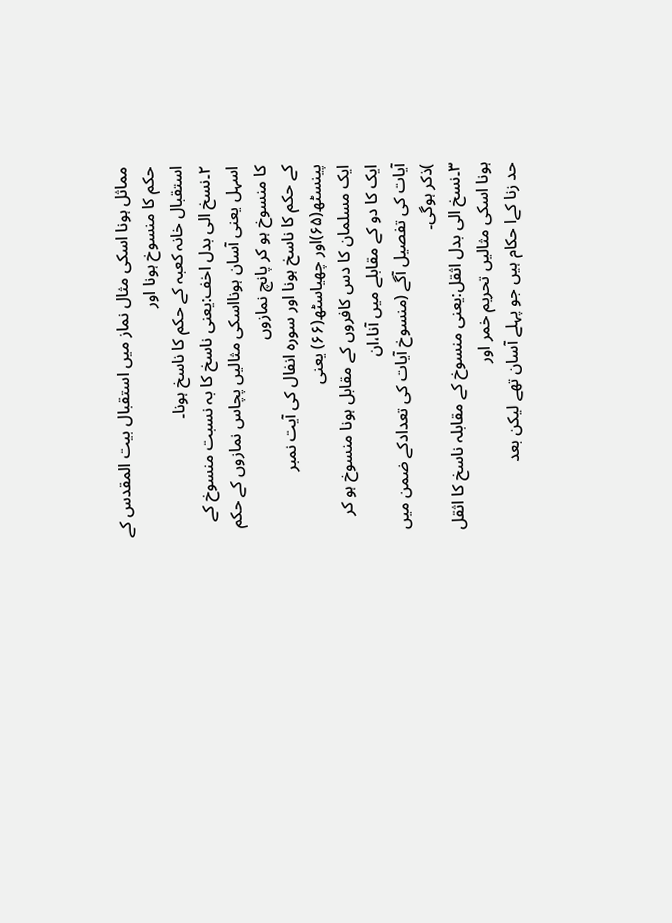مماثل ہونا اسکی مثال نماز میں استقبال بیت المقدس کے حکم کا منسوخ ہونا اور
استقبال خانہ کعبہ کے حکم کا ناسخ ہونا۔
۲۔نسخ الی بدل اخف:یعنی ناسخ کا بہ نسبت منسوخ کے
اسہل یعنی آسان ہونااسکی مثالیں پچاس نمازوں کے حکم کا منسوخ ہو کر پانچ نمازوں
کے حکم کا ناسخ ہونا اور سورہ انفال کی آیت نمبر پینسٹھ(۶۵)اور چھیاسٹھ(۶۶) یعنی
ایک مسلمان کا دس کافروں کے مقابل ہونا منسوخ ہو کر ایک کا دو کے مقابلے میں آنا،ان
آیات کی تفصیل آگے (منسوخ آیات کی تعدادکے ضمن میں )ذکر ہوگی۔
۳۔نسخ الی بدل اثقل:یعنی منسوخ کے مقابلہ ناسخ کا اثقل ہونا اسکی مثالیں تحریم خمر اور
حد زنا کےا حکام ہیں جو پہلے آسان تھے لیکن بعد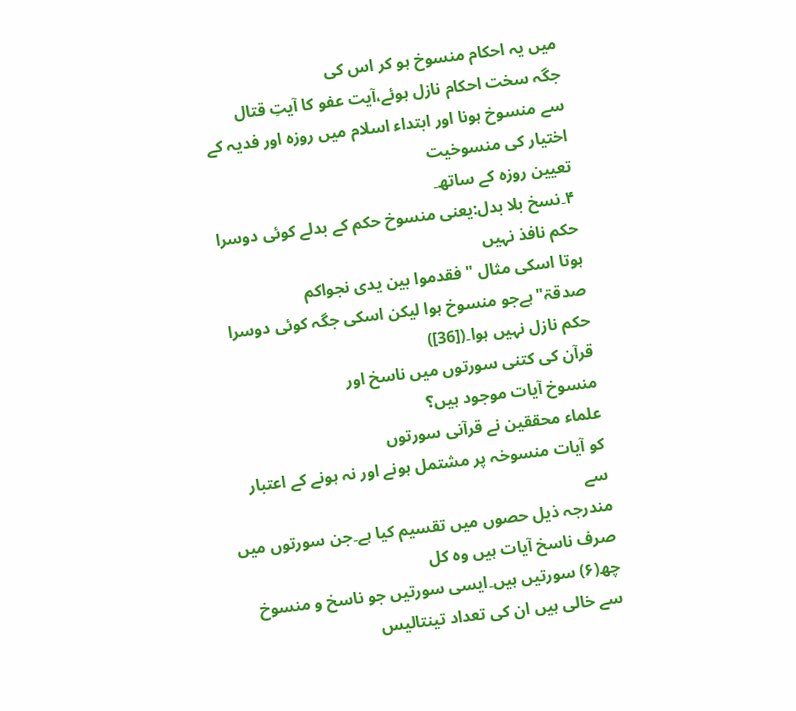میں یہ احکام منسوخ ہو کر اس کی
جگہ سخت احکام نازل ہوئے،آیت عفو کا آیتِ قتال
سے منسوخ ہونا اور ابتداء اسلام میں روزہ اور فدیہ کے اختیار کی منسوخیت
تعیین روزہ کے ساتھ۔
۴۔نسخ بلا بدل:یعنی منسوخ حکم کے بدلے کوئی دوسرا حکم نافذ نہیں
ہوتا اسکی مثال "فقدموا بین یدی نجواکم
صدقۃ"ہےجو منسوخ ہوا لیکن اسکی جگہ کوئی دوسرا حکم نازل نہیں ہوا۔([36])
قرآن کی کتنی سورتوں میں ناسخ اور
منسوخ آیات موجود ہیں؟
علماء محققین نے قرآنی سورتوں
کو آیات منسوخہ پر مشتمل ہونے اور نہ ہونے کے اعتبار سے
مندرجہ ذیل حصوں میں تقسیم کیا ہے۔جن سورتوں میں صرف ناسخ آیات ہیں وہ کل
چھ(۶) سورتیں ہیں۔ایسی سورتیں جو ناسخ و منسوخ سے خالی ہیں ان کی تعداد تینتالیس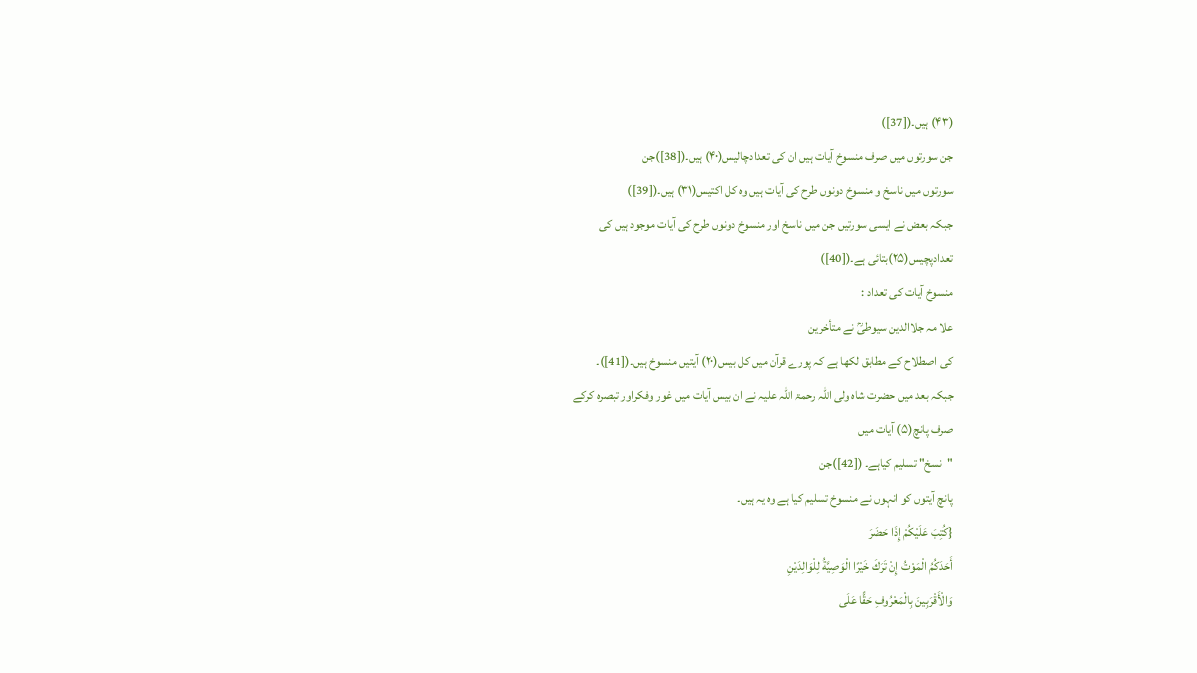(۴۳) ہیں۔([37])
جن سورتوں میں صرف منسوخ آیات ہیں ان کی تعدادچالیس(۴۰) ہیں۔([38])جن
سورتوں میں ناسخ و منسوخ دونوں طرح کی آیات ہیں وہ کل اکتیس(۳۱) ہیں۔([39])
جبکہ بعض نے ایسی سورتیں جن میں ناسخ اور منسوخ دونوں طرح کی آیات موجود ہیں کی
تعدادپچیس(۲۵)بتائی ہے۔([40])
منسوخ آیات کی تعداد :
علا مہ جلاالدین سیوطیؒ نے متأخرین
کی اصطلاح کے مطابق لکھا ہے کہ پورے قرآن میں کل بیس(۲۰) آیتیں منسوخ ہیں۔([41])۔
جبکہ بعد میں حضرت شاہ ولی اللہ رحمۃ اللہ علیہ نے ان بیس آیات میں غور وفکراور تبصرہ کرکے
صرف پانچ(۵) آیات میں
"نسخ" تسلیم کیاہے۔ ([42])جن
پانچ آیتوں کو انہوں نے منسوخ تسلیم کیا ہے وہ یہ ہیں۔
{كُتِبَ عَلَيْكُمْ إِذَا حَضَرَ
أَحَدَكُمُ الْمَوْتُ إِنْ تَرَكَ خَيْرًا الْوَصِيَّةُ لِلْوَالِدَيْنِ
وَالْأَقْرَبِينَ بِالْمَعْرُوفِ حَقًّا عَلَى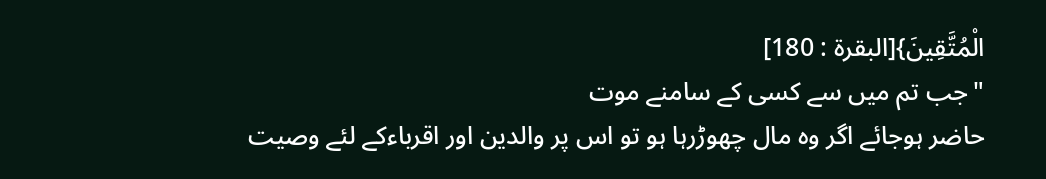الْمُتَّقِينَ}[البقرة : 180]
"جب تم میں سے کسی کے سامنے موت
حاضر ہوجائے اگر وہ مال چھوڑرہا ہو تو اس پر والدین اور اقرباءکے لئے وصیت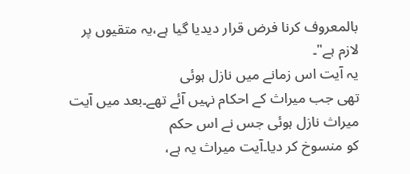بالمعروف کرنا فرض قرار دیدیا گیا ہے،یہ متقیوں پر لازم ہے"۔
یہ آیت اس زمانے میں نازل ہوئی
تھی جب میراث کے احکام نہیں آئے تھے۔بعد میں آیت میراث نازل ہوئی جس نے اس حکم
کو منسوخ کر دیا۔آیت میراث یہ ہے،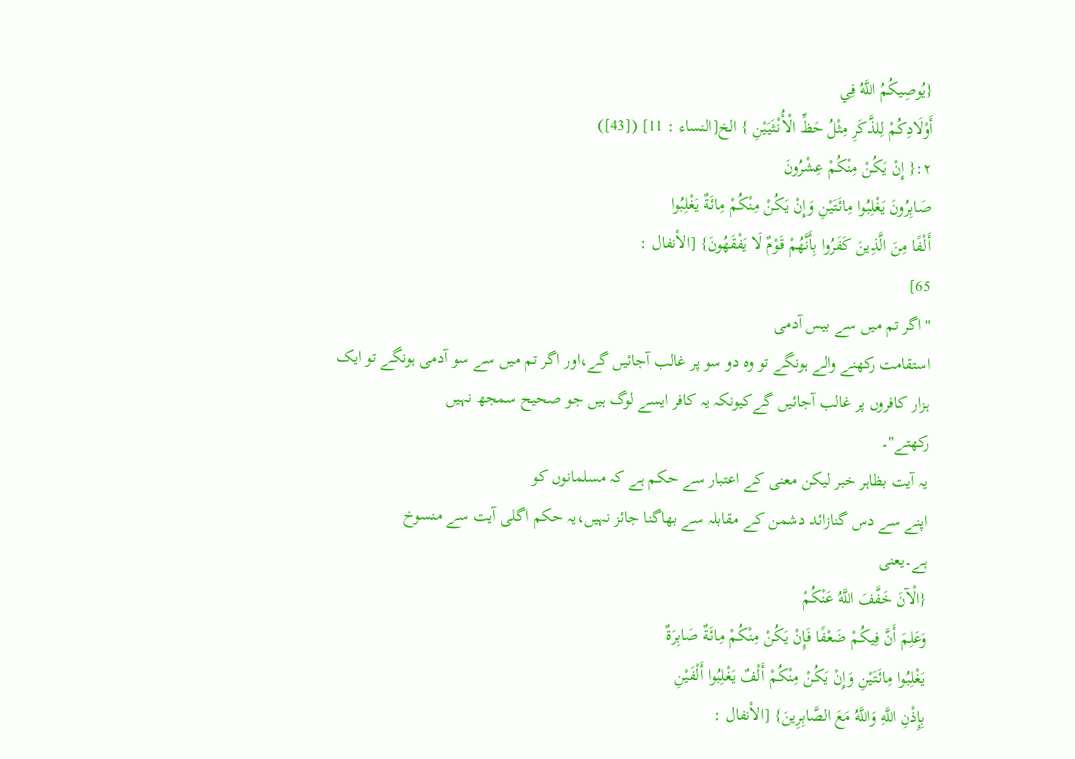{يُوصِيكُمُ اللَّهُ فِي
أَوْلَادِكُمْ لِلذَّكَرِ مِثْلُ حَظِّ الْأُنْثَيَيْنِ } الخ[النساء : 11] ([43])
۲:{ إِنْ يَكُنْ مِنْكُمْ عِشْرُونَ
صَابِرُونَ يَغْلِبُوا مِائَتَيْنِ وَإِنْ يَكُنْ مِنْكُمْ مِائَةٌ يَغْلِبُوا
أَلْفًا مِنَ الَّذِينَ كَفَرُوا بِأَنَّهُمْ قَوْمٌ لَا يَفْقَهُونَ} [الأنفال :
65]
"اگر تم میں سے بیس آدمی
استقامت رکھنے والے ہونگے تو وہ دو سو پر غالب آجائیں گے،اور اگر تم میں سے سو آدمی ہونگے تو ایک
ہزار کافروں پر غالب آجائیں گےکیونکہ یہ کافر ایسے لوگ ہیں جو صحیح سمجھ نہیں
رکھتے"۔
یہ آیت بظاہر خبر لیکن معنی کے اعتبار سے حکم ہے کہ مسلمانوں کو
اپنے سے دس گنازائد دشمن کے مقابلہ سے بھاگنا جائز نہیں،یہ حکم اگلی آیت سے منسوخ
ہے۔یعنی
{الْآنَ خَفَّفَ اللَّهُ عَنْكُمْ
وَعَلِمَ أَنَّ فِيكُمْ ضَعْفًا فَإِنْ يَكُنْ مِنْكُمْ مِائَةٌ صَابِرَةٌ
يَغْلِبُوا مِائَتَيْنِ وَإِنْ يَكُنْ مِنْكُمْ أَلْفٌ يَغْلِبُوا أَلْفَيْنِ
بِإِذْنِ اللَّهِ وَاللَّهُ مَعَ الصَّابِرِينَ} [الأنفال :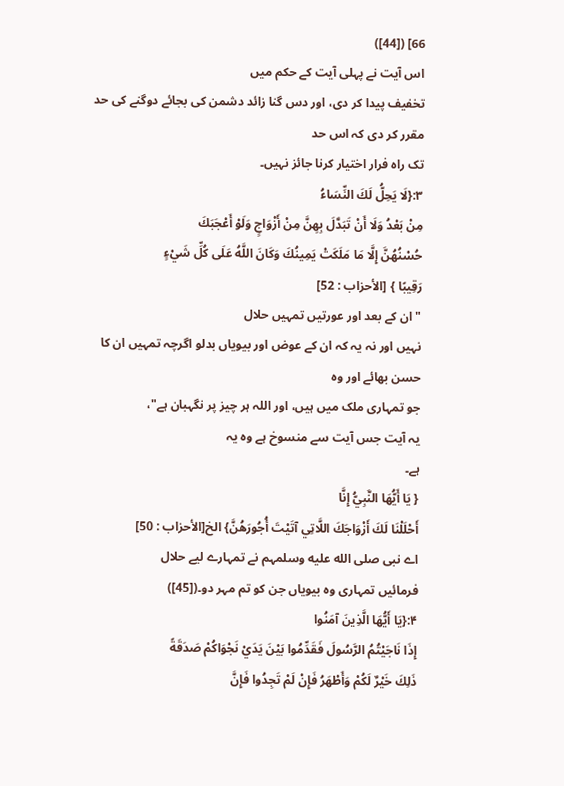66] ([44])
اس آیت نے پہلی آیت کے حکم میں
تخفیف پیدا کر دی، اور دس گنا زائد دشمن کی بجائے دوگنے کی حد مقرر کر دی کہ اس حد
تک راہ فرار اختیار کرنا جائز نہیں۔
۳:{لَا يَحِلُّ لَكَ النِّسَاءُ
مِنْ بَعْدُ وَلَا أَنْ تَبَدَّلَ بِهِنَّ مِنْ أَزْوَاجٍ وَلَوْ أَعْجَبَكَ
حُسْنُهُنَّ إِلَّا مَا مَلَكَتْ يَمِينُكَ وَكَانَ اللَّهُ عَلَى كُلِّ شَيْءٍ
رَقِيبًا } [الأحزاب : 52]
"ان کے بعد اور عورتیں تمہیں حلال
نہیں اور نہ یہ کہ ان کے عوض اور بیویاں بدلو اگرچہ تمہیں ان کا حسن بھائے اور وہ
جو تمہاری ملک میں ہیں، اور اللہ ہر چیز پر نگہبان ہے"،
یہ آیت جس آیت سے منسوخ ہے وہ یہ
ہے۔
{ يَا أَيُّهَا النَّبِيُّ إِنَّا
أَحْلَلْنَا لَكَ أَزْوَاجَكَ اللَّاتِي آتَيْتَ أُجُورَهُنَّ} الخ[الأحزاب : 50]
اے نبی صلى الله عليه وسلمہم نے تمہارے لیے حلال
فرمائیں تمہاری وہ بیویاں جن کو تم مہر دو۔([45])
۴:{يَا أَيُّهَا الَّذِينَ آمَنُوا
إِذَا نَاجَيْتُمُ الرَّسُولَ فَقَدِّمُوا بَيْنَ يَدَيْ نَجْوَاكُمْ صَدَقَةً
ذَلِكَ خَيْرٌ لَكُمْ وَأَطْهَرُ فَإِنْ لَمْ تَجِدُوا فَإِنَّ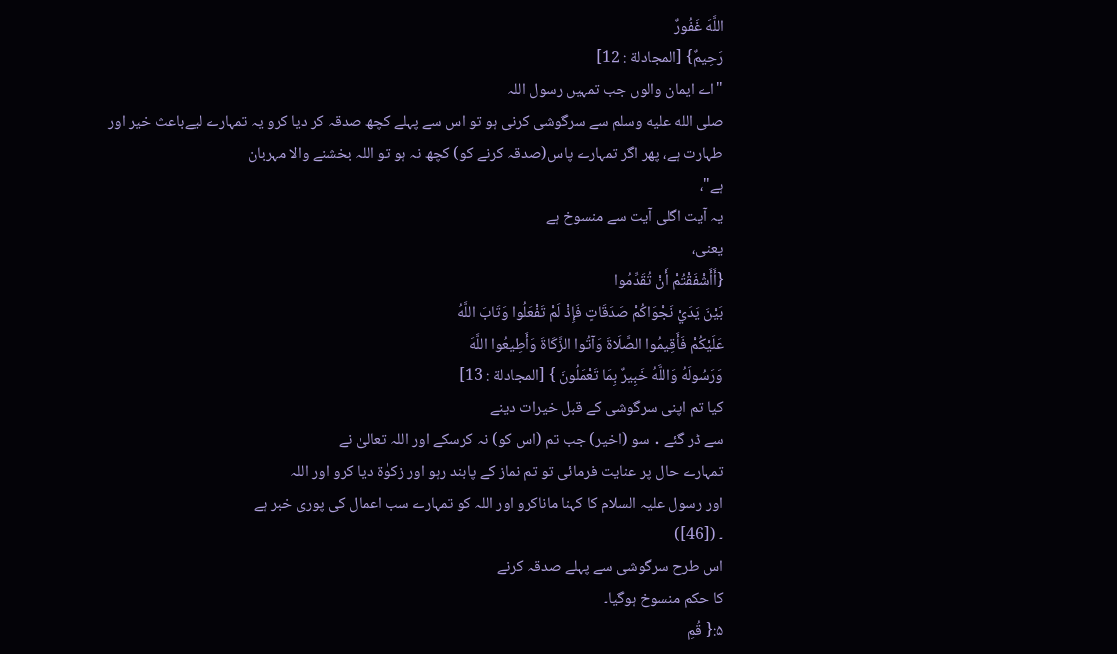اللَّهَ غَفُورٌ
رَحِيمٌ} [المجادلة : 12]
"اے ایمان والوں جب تمہیں رسول اللہ
صلى الله عليه وسلم سے سرگوشی کرنی ہو تو اس سے پہلے کچھ صدقہ کر دیا کرو یہ تمہارے لیےباعث خیر اور
طہارت ہے، پھر اگر تمہارے پاس(صدقہ کرنے کو) کچھ نہ ہو تو اللہ بخشنے والا مہربان
ہے"،
یہ آیت اگلی آیت سے منسوخ ہے
یعنی،
{أَأَشْفَقْتُمْ أَنْ تُقَدِّمُوا
بَيْنَ يَدَيْ نَجْوَاكُمْ صَدَقَاتٍ فَإِذْ لَمْ تَفْعَلُوا وَتَابَ اللَّهُ
عَلَيْكُمْ فَأَقِيمُوا الصَّلَاةَ وَآتُوا الزَّكَاةَ وَأَطِيعُوا اللَّهَ
وَرَسُولَهُ وَاللَّهُ خَبِيرٌ بِمَا تَعْمَلُونَ } [المجادلة : 13]
کیا تم اپنی سرگوشی کے قبل خیرات دینے
سے ڈر گئے ․ سو (اخیر) جب تم (اس کو) نہ کرسکے اور اللہ تعالیٰ نے
تمہارے حال پر عنایت فرمائی تو تم نماز کے پابند رہو اور زکوٰة دیا کرو اور اللہ
اور رسول علیہ السلام کا کہنا ماناکرو اور اللہ کو تمہارے سب اعمال کی پوری خبر ہے
۔ ([46])
اس طرح سرگوشی سے پہلے صدقہ کرنے
کا حکم منسوخ ہوگیا۔
۵:{ قُمِ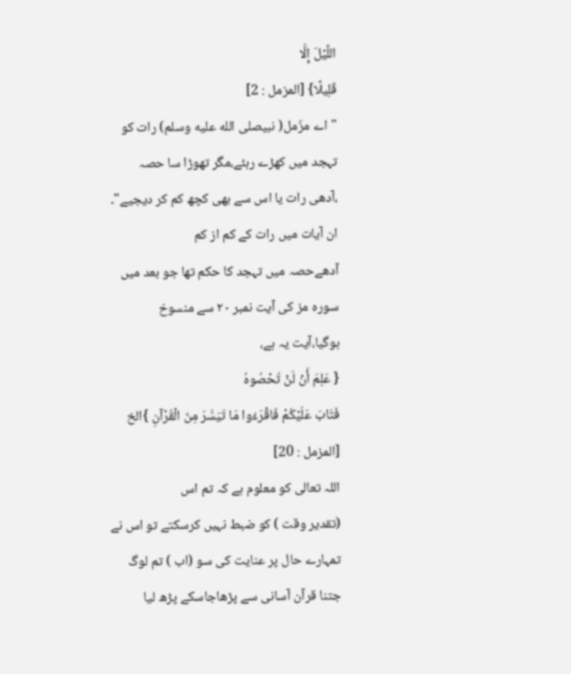اللَّيْلَ إِلَّا
قَلِيلًا} [المزمل : 2]
"اے مزّمل( نبیصلى الله عليه وسلم) رات کو تہجد میں کھڑے رہئے،مگر تھوڑا سا حصہ
،آدھی رات یا اس سے بھی کچھ کم کر دیجیے"۔
ان آیات میں رات کے کم از کم
آدھےحصہ میں تہجد کا حکم تھا جو بعد میں سورہ مز کی آیت نمبر ۲۰ سے منسوخ
ہوگیا،آیت یہ ہے،
{ عَلِمَ أَنْ لَنْ تُحْصُوهُ
فَتَابَ عَلَيْكُمْ فَاقْرَءُوا مَا تَيَسَّرَ مِنَ الْقُرْآنِ }الخ [المزمل : 20]
اللہ تعالی کو معلوم ہے کہ تم اس
(تقدیر وقت ) کو ضبط نہیں کرسکتے تو اس نے تمہارے حال پر عنایت کی سو (اب ) تم لوگ
جتنا قرآن آسانی سے پڑھاجاسکے پڑھ لیا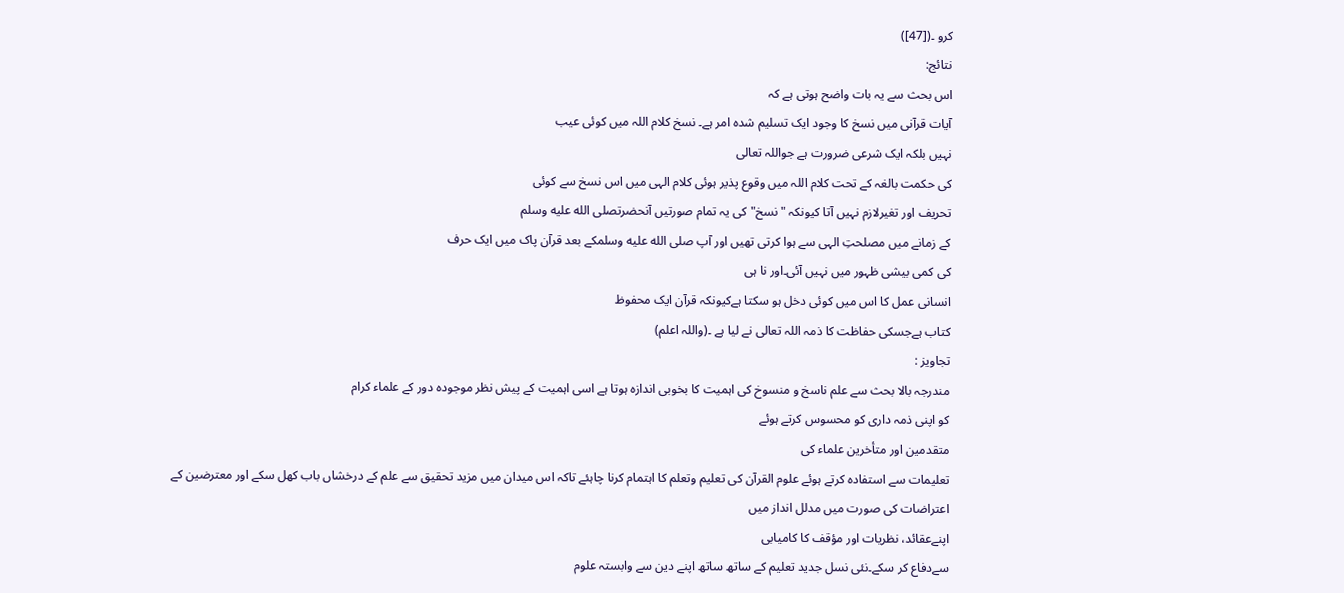کرو ۔([47])
نتائج:
اس بحث سے یہ بات واضح ہوتی ہے کہ
آیات قرآنی میں نسخ کا وجود ایک تسلیم شدہ امر ہے۔ نسخ کلام اللہ میں کوئی عیب
نہیں بلکہ ایک شرعی ضرورت ہے جواللہ تعالی
کی حکمت بالغہ کے تحت کلام اللہ میں وقوع پذیر ہوئی کلام الہی میں اس نسخ سے کوئی
تحریف اور تغیرلازم نہیں آتا کیونکہ "نسخ" کی یہ تمام صورتیں آنحضرتصلى الله عليه وسلم
کے زمانے میں مصلحتِ الہی سے ہوا کرتی تھیں اور آپ صلى الله عليه وسلمکے بعد قرآن پاک میں ایک حرف
کی کمی بیشی ظہور میں نہیں آئی۔اور نا ہی
انسانی عمل کا اس میں کوئی دخل ہو سکتا ہےکیونکہ قرآن ایک محفوظ
کتاب ہےجسکی حفاظت کا ذمہ اللہ تعالی نے لیا ہے ۔(واللہ اعلم)
تجاویز :
مندرجہ بالا بحث سے علم ناسخ و منسوخ کی اہمیت کا بخوبی اندازہ ہوتا ہے اسی اہمیت کے پیش نظر موجودہ دور کے علماء کرام
کو اپنی ذمہ داری کو محسوس کرتے ہوئے
متقدمین اور متأخرین علماء کی
تعلیمات سے استفادہ کرتے ہوئے علوم القرآن کی تعلیم وتعلم کا اہتمام کرنا چاہئے تاکہ اس میدان میں مزید تحقیق سے علم کے درخشاں باب کھل سکے اور معترضین کے
اعتراضات کی صورت میں مدلل انداز میں
اپنےعقائد، نظریات اور مؤقف کا کامیابی
سےدفاع کر سکے۔نئی نسل جدید تعلیم کے ساتھ ساتھ اپنے دین سے وابستہ علوم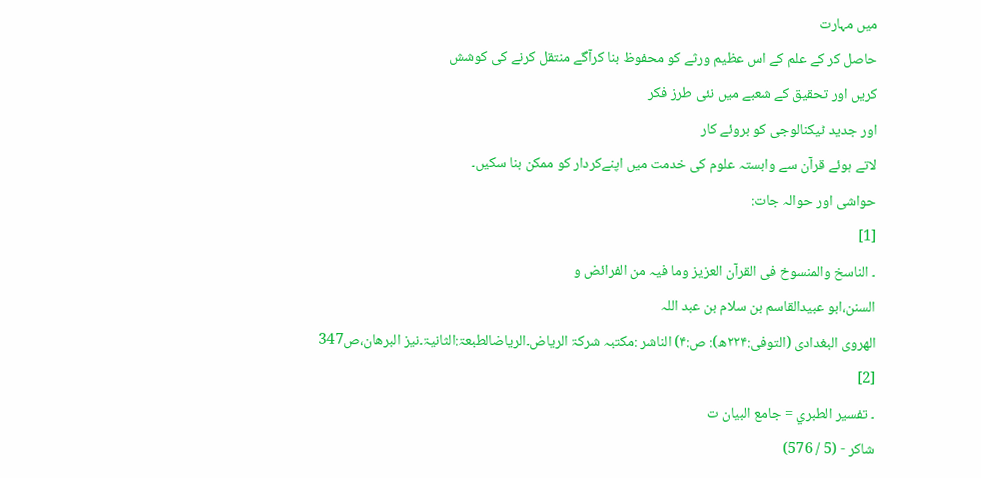میں مہارت
حاصل کر کے علم کے اس عظیم ورثے کو محفوظ بنا کرآگے منتقل کرنے کی کوشش
کریں اور تحقیق کے شعبے میں نئی طرز فکر
اور جدید ٹیکنالوجی کو بروئے کار
لاتے ہوئے قرآن سے وابستہ علوم کی خدمت میں اپنےکردار کو ممکن بنا سکیں۔
حواشی اور حوالہ جات:
[1]
۔ الناسخ والمنسوخ فی القرآن العزیز وما فیہ من الفرائض و
السنن،ابو عبیدالقاسم بن سلام بن عبد اللہ
الھروی البغدادی (التوفی:۲۲۴ھ): ص:۴) الناشر :مکتبہ شرکۃ الریاض۔الریاضالطبعۃ:الثانیۃ۔نیز البرھان،ص347
[2]
۔ تفسير الطبري = جامع البيان ت
شاكر - (5 / 576)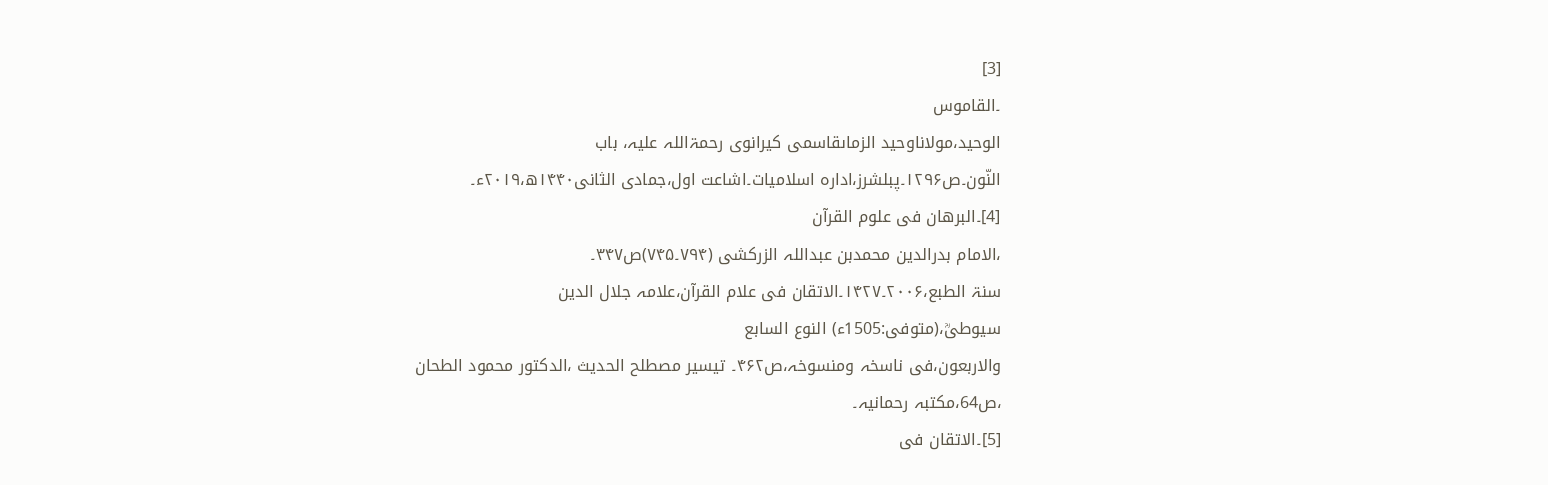[3]
۔القاموس
الوحید،مولاناوحید الزماںقاسمی کیرانوی رحمۃاللہ علیہ، باب
النّون۔ص۱۲۹۶۔پبلشرز،ادارہ اسلامیات۔اشاعت اول،جمادی الثانی۱۴۴۰ھ،۲۰۱۹ء۔
[4]۔البرھان فی علوم القرآن
،الامام بدرالدین محمدبن عبداللہ الزرکشی (۷۹۴۔۷۴۵)ص۳۴۷۔
سنۃ الطبع،۲۰۰۶۔۱۴۲۷۔الاتقان فی علام القرآن،علامہ جلال الدین
سیوطیؒ،(متوفی:1505ء) النوع السابع
والاربعون،فی ناسخہ ومنسوخہ،ص۴۶۲۔ تیسیر مصطلح الحدیث ،الدکتور محمود الطحان
،ص64،مکتبہ رحمانیہ۔
[5]۔الاتقان فی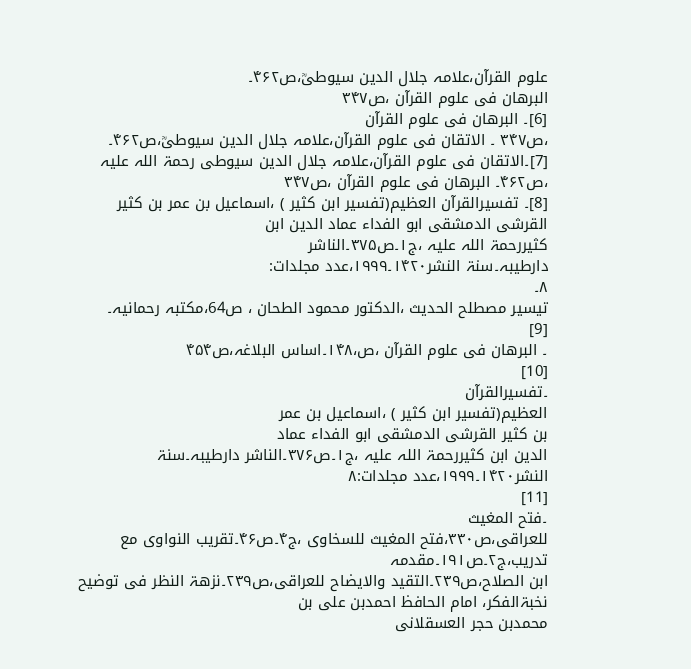علوم القرآن،علامہ جلال الدین سیوطیؒ،ص۴۶۲۔
البرھان فی علوم القرآن ،ص۳۴۷
[6]۔ البرھان فی علوم القرآن
،ص۳۴۷ ۔ الاتقان فی علوم القرآن،علامہ جلال الدین سیوطیؒ،ص۴۶۲۔
[7]۔الاتقان فی علوم القرآن،علامہ جلال الدین سیوطی رحمۃ اللہ علیہ
،ص۴۶۲۔ البرھان فی علوم القرآن ،ص۳۴۷
[8]۔ تفسیرالقرآن العظیم(تفسیر ابن کثیر ) ،اسماعیل بن عمر بن کثیر
القرشی الدمشقی ابو الفداء عماد الدین ابن
کثیررحمۃ اللہ علیہ ،ج۱۔ص۳۷۵۔الناشر
دارطیبہ۔سنۃ النشر۱۴۲۰۔۱۹۹۹،عدد مجلدات:
۸۔
تیسیر مصطلح الحدیث ،الدکتور محمود الطحان ، ص64،مکتبہ رحمانیہ۔
[9]
۔ البرھان فی علوم القرآن ،ص،۱۴۸۔اساس البلاغہ،ص۴۵۴
[10]
۔تفسیرالقرآن
العظیم(تفسیر ابن کثیر ) ،اسماعیل بن عمر
بن کثیر القرشی الدمشقی ابو الفداء عماد
الدین ابن کثیررحمۃ اللہ علیہ ،ج۱۔ص۳۷۶۔الناشر دارطیبہ۔سنۃ النشر۱۴۲۰۔۱۹۹۹،عدد مجلدات:۸
[11]
۔فتح المغیث
للعراقی،ص۳۳۰،فتح المغیث للسخاوی ،ج۴۔ص۴۶۔تقریب النواوی مع تدریب،ج۲۔ص۱۹۱۔مقدمہ
ابن الصلاح،ص۲۳۹۔التقید والایضاح للعراقی،ص۲۳۹۔نزھۃ النظر فی توضیح نخبۃالفکر، امام الحافظ احمدبن علی بن
محمدبن حجر العسقلانی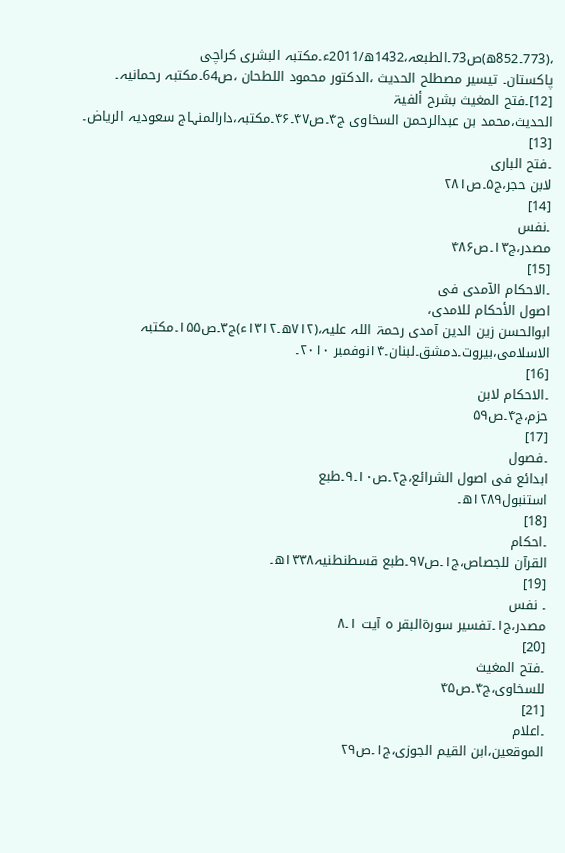،(773۔852ھ)ص73۔الطبعہ،1432ھ/2011ء۔مکتبہ البشری کراچی
پاکستان۔ تیسیر مصطلح الحدیث ،الدکتور محمود اللطحان ،ص64۔مکتبہ رحمانیہ۔
[12]۔فتح المغیث بشرح ألفیۃ
الحدیث،محمد بن عبدالرحمن السخاوی ج۴۔ص۴۷۔۴۶۔مکتبہ،دارالمنہاج سعودیہ الریاض۔
[13]
۔فتح الباری
لابن حجر،ج۵۔ص۲۸۱
[14]
۔نفس
مصدر،ج۱۳۔ص۴۸۶
[15]
۔الاحکام الآمدی فی
اصول الأحکام للامدی،
ابوالحسن زین الدین آمدی رحمۃ اللہ علیہ،(۷۱۲ھ۔۱۳۱۲ء)ج۳۔ص۱۵۵۔مکتبہ
الاسلامی،بیروت۔دمشق۔لبنان۔۱۴نوفمبر ۲۰۱۰۔
[16]
۔الاحکام لابن
حزم،ج۴۔ص۵۹
[17]
۔فصول
ابدائع فی اصول الشرائع،ج۲۔ص۱۰۔۹۔طبع
استنبول۱۲۸۹ھ۔
[18]
۔احکام
القرآن للجصاص،ج۱۔ص۹۷۔طبع قسطنطنیہ۱۳۳۸ھ۔
[19]
۔ نفس
مصدر،ج۱۔تفسیر سورۃالبقر ہ آیت ۱۔۸
[20]
۔فتح المغیث
للسخاوی،ج۴۔ص۴۵
[21]
۔اعلام
الموقعین،ابن القیم الجوزی،ج۱۔ص۲۹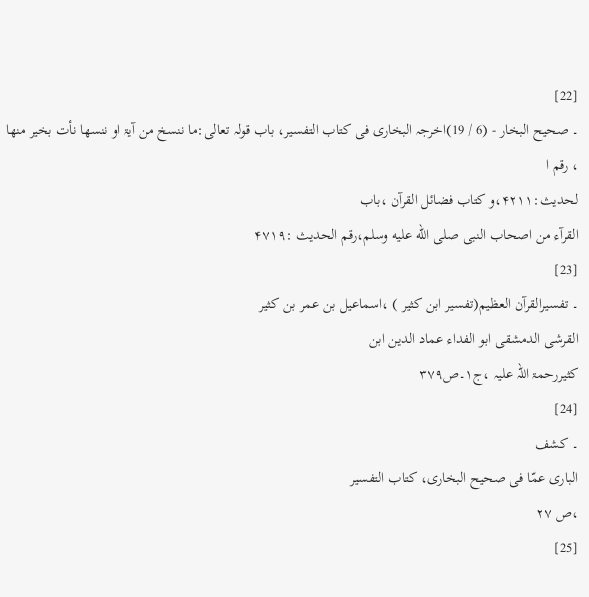[22]
۔ صحيح البخار - (6 / 19)اخرجہ البخاری فی کتاب التفسیر، باب قولہ تعالی:ما ننسخ من آیۃ او ننسھا نأت بخیر منھا ، رقم ا
لحدیث:۴۲۱۱،و کتاب فضائل القرآن ،باب
القرآء من اصحاب النبی صلى الله عليه وسلم،رقم الحدیث :۴۷۱۹
[23]
۔ تفسیرالقرآن العظیم(تفسیر ابن کثیر ) ،اسماعیل بن عمر بن کثیر
القرشی الدمشقی ابو الفداء عماد الدین ابن
کثیررحمۃ اللہ علیہ ،ج۱۔ص۳۷۹
[24]
۔ کشف
الباری عمّا فی صحیح البخاری، کتاب التفسیر
،ص ۲۷
[25]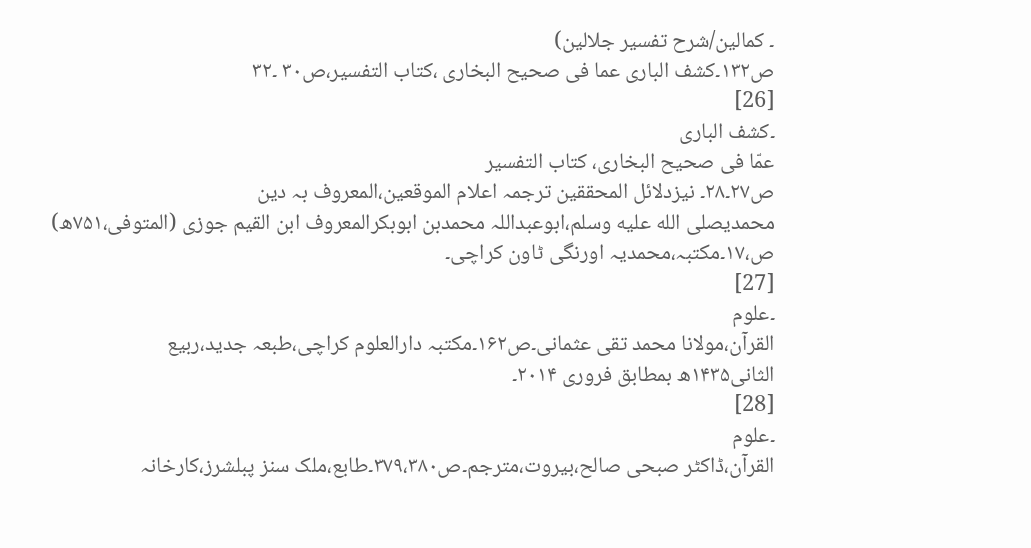۔ کمالین/شرح تفسیر جلالین)
ص۱۳۲۔کشف الباری عما فی صحیح البخاری ،کتاب التفسیر،ص۳۰ ۔۳۲
[26]
۔کشف الباری
عمّا فی صحیح البخاری، کتاب التفسیر
ص۲۷۔۲۸۔ نیزدلائل المحققین ترجمہ اعلام الموقعین،المعروف بہ دین
محمدیصلى الله عليه وسلم،ابوعبداللہ محمدبن ابوبکرالمعروف ابن القیم جوزی (المتوفی،۷۵۱ھ)
ص،۱۷۔مکتبہ،محمدیہ اورنگی ٹاون کراچی۔
[27]
۔علوم
القرآن،مولانا محمد تقی عثمانی۔ص۱۶۲۔مکتبہ دارالعلوم کراچی،طبعہ جدید،ربیع
الثانی۱۴۳۵ھ بمطابق فروری ۲۰۱۴۔
[28]
۔علوم
القرآن،ڈاکٹر صبحی صالح،بیروت،مترجم۔ص۳۷۹،۳۸۰۔طابع،ملک سنز پبلشرز،کارخانہ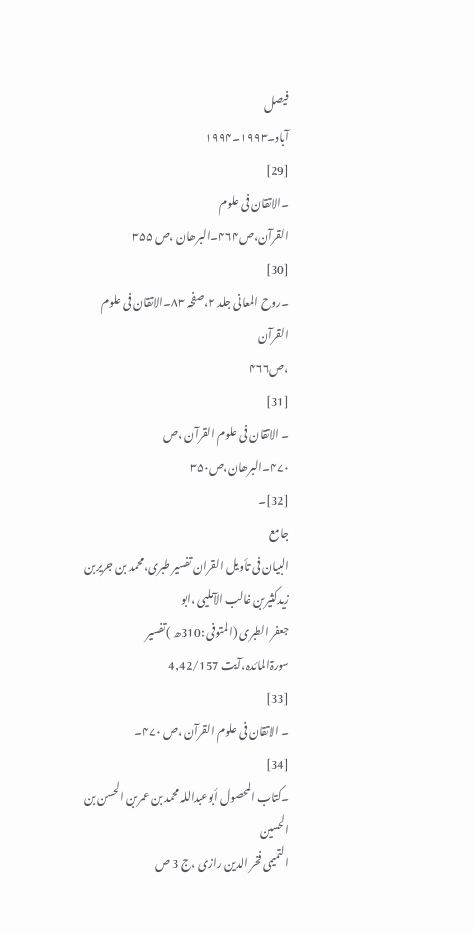فیصل
آباد۔۱۹۹۳۔۱۹۹۴
[29]
۔الاتقان فی علوم
القرآن،ص۴۶۴۔البرھان ،ص ۳۵۵
[30]
۔روح المعانی جلد ۲،صفحہ ۸۳۔الاتقان فی علوم القرآن
،ص۴۶۶
[31]
۔ الاتقان فی علوم القرآن ،ص ۴۷۰۔البرھان،ص۳۵۰
[32]۔
جامع
البیان فی تأویل القران تفسیر طبری،محمد بن جریربن زیدکثیربن غالب الآملیی ،ابو
جعفر الطبری (المتوفی :310ھ )تفسیر سورۃالمائدہ،آیت 4,42/157
[33]
۔ الاتقان فی علوم القرآن ،ص ۴۷۰۔
[34]
۔کتاب المحصول أبوعبداللہ محمد بن عمربن الحسن بن الحسین
التمیمی فخر الدین رازی ،ج 3 ص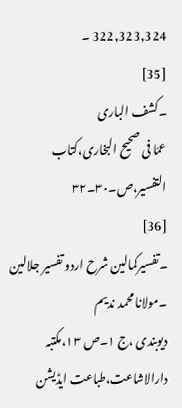322,323,324 ۔
[35]
۔کشف الباری
عمّا فی صحیح البخاری،کتاب التفسیر،ص۔۳۰۔۳۲
[36]
۔تفسیرکمالین شرح اردو تفسیر جلالین ۔مولانا محمد ندیم
دیوبندی ،ج ۱۔ص ۱۳،مکتبہ دارالاشاعت،طباعت ایڈیشن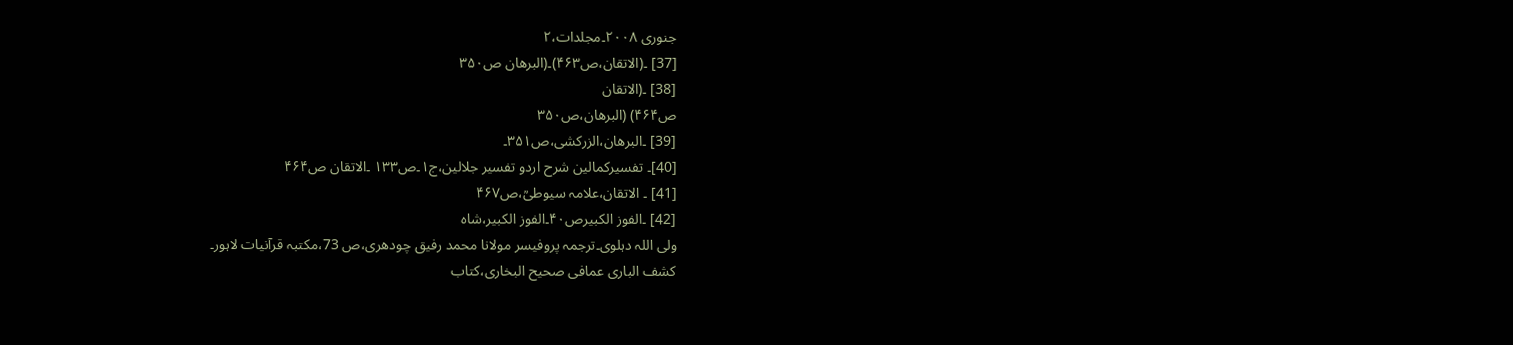جنوری ۲۰۰۸۔مجلدات،۲
[37] ۔(الاتقان،ص۴۶۳)۔(البرھان ص۳۵۰
[38] ۔(الاتقان
ص۴۶۴) (البرھان،ص۳۵۰
[39] ۔البرھان،الزرکشی،ص۳۵۱۔
[40]۔ تفسیرکمالین شرح اردو تفسیر جلالین،ج۱۔ص۱۳۳ ۔الاتقان ص۴۶۴
[41] ۔ الاتقان،علامہ سیوطیؒ،ص۴۶۷
[42] ۔الفوز الکبیرص۴۰۔الفوز الکبیر،شاہ
ولی اللہ دہلوی۔ترجمہ پروفیسر مولانا محمد رفیق چودھری،ص 73،مکتبہ قرآنیات لاہور۔
کشف الباری عمافی صحیح البخاری،کتاب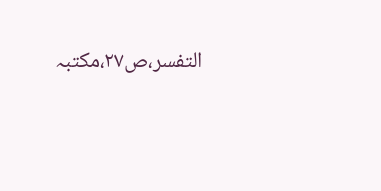التفسر،ص۲۷،مکتبہ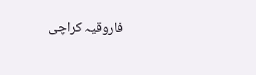فاروقیہ کراچی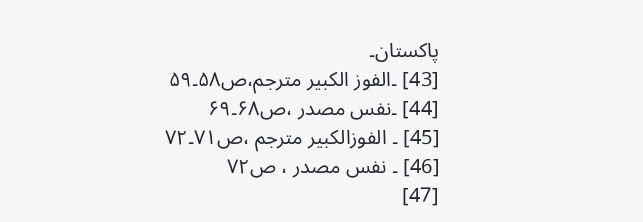پاکستان۔
[43] ۔الفوز الکبیر مترجم،ص۵۸۔۵۹
[44] ۔نفس مصدر ،ص۶۸۔۶۹
[45] ۔ الفوزالکبیر مترجم ،ص۷۱۔۷۲
[46] ۔ نفس مصدر ، ص۷۲
[47]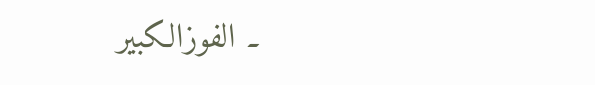۔ الفوزالکبیر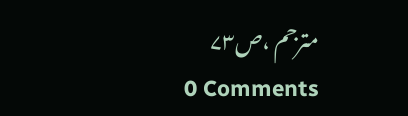مترجم ،ص۷۳
0 Comments